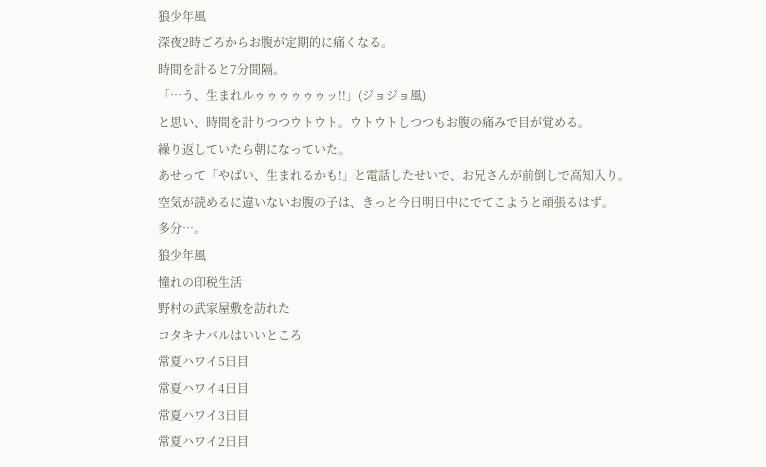狼少年風
深夜2時ごろからお腹が定期的に痛くなる。
時間を計ると7分間隔。
「…う、生まれルゥゥゥゥゥゥッ!!」(ジョジョ風)
と思い、時間を計りつつウトウト。ウトウトしつつもお腹の痛みで目が覚める。
繰り返していたら朝になっていた。
あせって「やばい、生まれるかも!」と電話したせいで、お兄さんが前倒しで高知入り。
空気が読めるに違いないお腹の子は、きっと今日明日中にでてこようと頑張るはず。
多分…。
狼少年風
憧れの印税生活
野村の武家屋敷を訪れた
コタキナバルはいいところ
常夏ハワイ5日目
常夏ハワイ4日目
常夏ハワイ3日目
常夏ハワイ2日目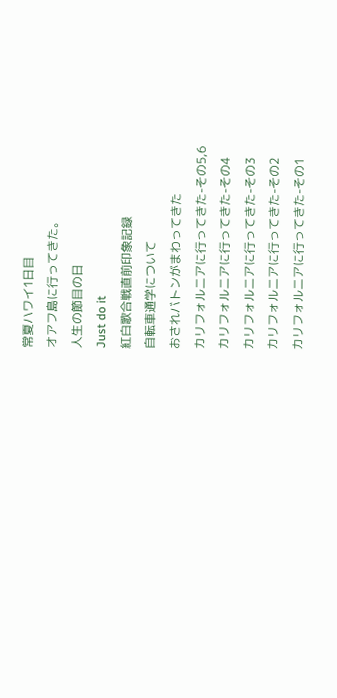常夏ハワイ1日目
オアフ島に行ってきた。
人生の節目の日
Just do it
紅白歌合戦直前印象記録
自転車通学について
おされバトンがまわってきた
カリフォルニアに行ってきた-その5,6
カリフォルニアに行ってきた-その4
カリフォルニアに行ってきた-その3
カリフォルニアに行ってきた-その2
カリフォルニアに行ってきた-その1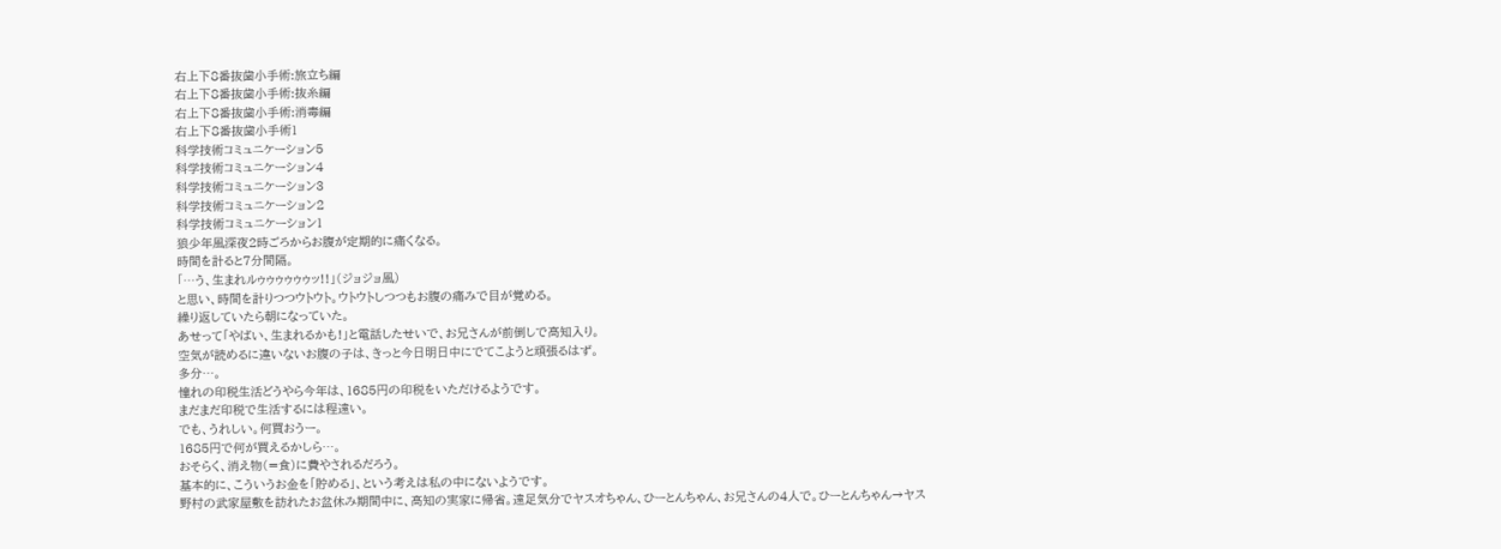右上下8番抜歯小手術:旅立ち編
右上下8番抜歯小手術:抜糸編
右上下8番抜歯小手術:消毒編
右上下8番抜歯小手術1
科学技術コミュニケーション5
科学技術コミュニケーション4
科学技術コミュニケーション3
科学技術コミュニケーション2
科学技術コミュニケーション1
狼少年風深夜2時ごろからお腹が定期的に痛くなる。
時間を計ると7分間隔。
「…う、生まれルゥゥゥゥゥゥッ!!」(ジョジョ風)
と思い、時間を計りつつウトウト。ウトウトしつつもお腹の痛みで目が覚める。
繰り返していたら朝になっていた。
あせって「やばい、生まれるかも!」と電話したせいで、お兄さんが前倒しで高知入り。
空気が読めるに違いないお腹の子は、きっと今日明日中にでてこようと頑張るはず。
多分…。
憧れの印税生活どうやら今年は、1685円の印税をいただけるようです。
まだまだ印税で生活するには程遠い。
でも、うれしい。何買おうー。
1685円で何が買えるかしら…。
おそらく、消え物(=食)に費やされるだろう。
基本的に、こういうお金を「貯める」、という考えは私の中にないようです。
野村の武家屋敷を訪れたお盆休み期間中に、高知の実家に帰省。遠足気分でヤスオちゃん、ひーとんちゃん、お兄さんの4人で。ひーとんちゃん→ヤス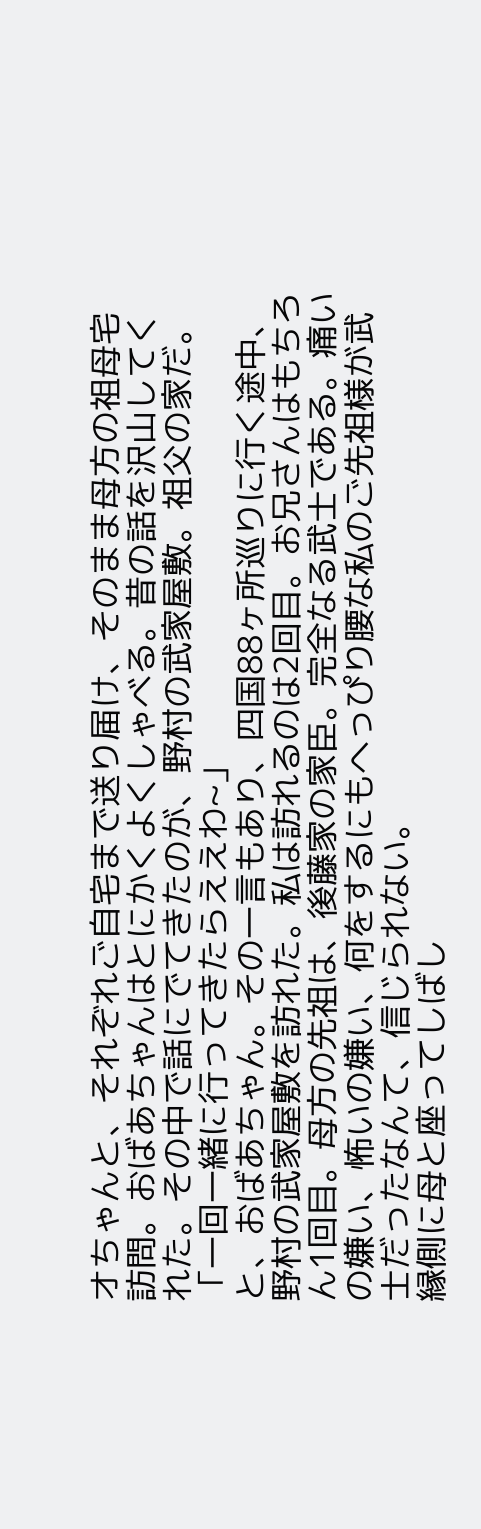オちゃんと、それぞれご自宅まで送り届け、そのまま母方の祖母宅訪問。おばあちゃんはとにかくよくしゃべる。昔の話を沢山してくれた。その中で話にでてきたのが、野村の武家屋敷。祖父の家だ。
「一回一緒に行ってきたらええわ~」
と、おばあちゃん。その一言もあり、四国88ヶ所巡りに行く途中、野村の武家屋敷を訪れた。私は訪れるのは2回目。お兄さんはもちろん1回目。母方の先祖は、後藤家の家臣。完全なる武士である。痛いの嫌い、怖いの嫌い、何をするにもへっぴり腰な私のご先祖様が武士だったなんて、信じられない。
縁側に母と座ってしばし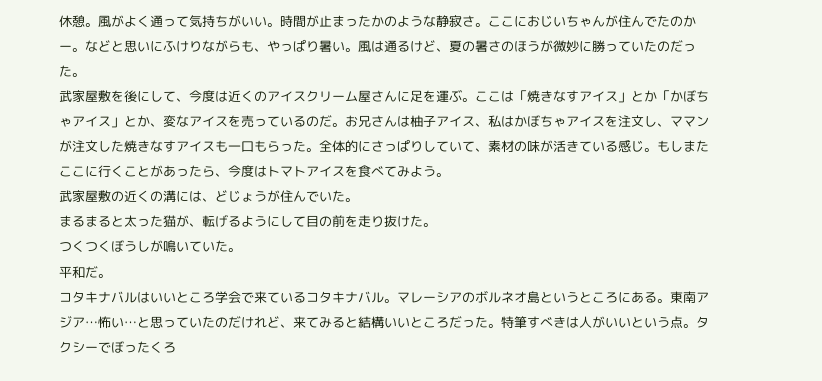休憩。風がよく通って気持ちがいい。時間が止まったかのような静寂さ。ここにおじいちゃんが住んでたのかー。などと思いにふけりながらも、やっぱり暑い。風は通るけど、夏の暑さのほうが微妙に勝っていたのだった。
武家屋敷を後にして、今度は近くのアイスクリーム屋さんに足を運ぶ。ここは「焼きなすアイス」とか「かぼちゃアイス」とか、変なアイスを売っているのだ。お兄さんは柚子アイス、私はかぼちゃアイスを注文し、ママンが注文した焼きなすアイスも一口もらった。全体的にさっぱりしていて、素材の味が活きている感じ。もしまたここに行くことがあったら、今度はトマトアイスを食べてみよう。
武家屋敷の近くの溝には、どじょうが住んでいた。
まるまると太った猫が、転げるようにして目の前を走り抜けた。
つくつくぼうしが鳴いていた。
平和だ。
コタキナバルはいいところ学会で来ているコタキナバル。マレーシアのボルネオ島というところにある。東南アジア…怖い…と思っていたのだけれど、来てみると結構いいところだった。特筆すべきは人がいいという点。タクシーでぼったくろ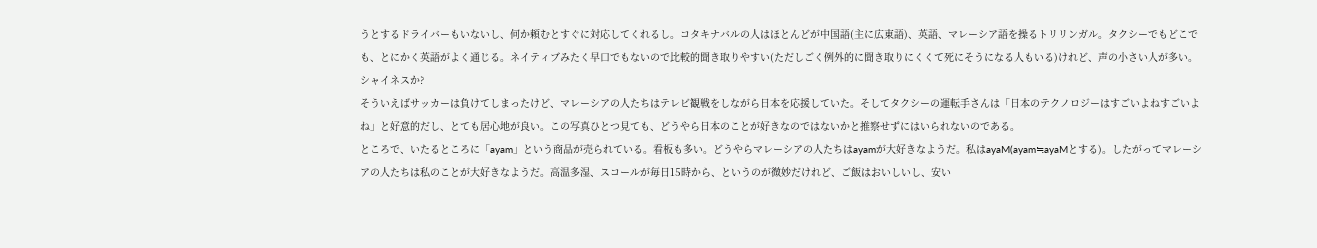うとするドライバーもいないし、何か頼むとすぐに対応してくれるし。コタキナバルの人はほとんどが中国語(主に広東語)、英語、マレーシア語を操るトリリンガル。タクシーでもどこでも、とにかく英語がよく通じる。ネイティブみたく早口でもないので比較的聞き取りやすい(ただしごく例外的に聞き取りにくくて死にそうになる人もいる)けれど、声の小さい人が多い。シャイネスか?
そういえばサッカーは負けてしまったけど、マレーシアの人たちはテレビ観戦をしながら日本を応援していた。そしてタクシーの運転手さんは「日本のテクノロジーはすごいよねすごいよね」と好意的だし、とても居心地が良い。この写真ひとつ見ても、どうやら日本のことが好きなのではないかと推察せずにはいられないのである。
ところで、いたるところに「ayam」という商品が売られている。看板も多い。どうやらマレーシアの人たちはayamが大好きなようだ。私はayaM(ayam≒ayaMとする)。したがってマレーシアの人たちは私のことが大好きなようだ。高温多湿、スコールが毎日15時から、というのが微妙だけれど、ご飯はおいしいし、安い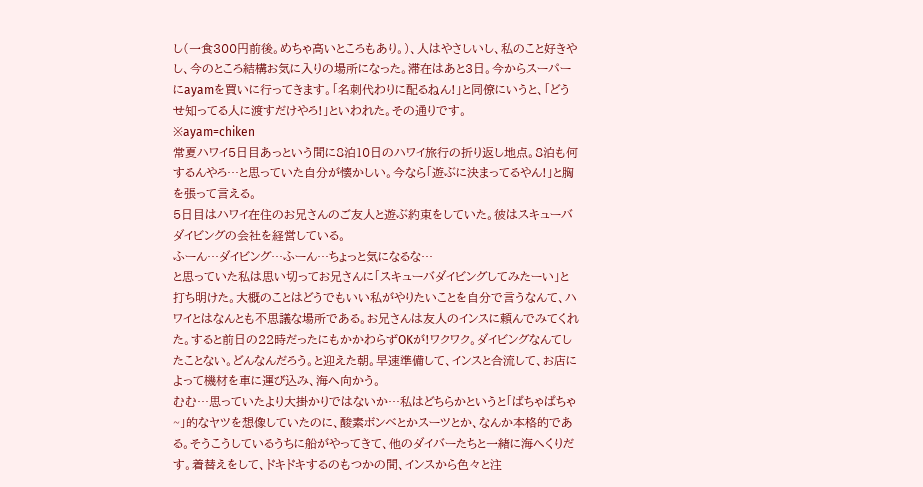し(一食300円前後。めちゃ高いところもあり。)、人はやさしいし、私のこと好きやし、今のところ結構お気に入りの場所になった。滞在はあと3日。今からスーパーにayamを買いに行ってきます。「名刺代わりに配るねん!」と同僚にいうと、「どうせ知ってる人に渡すだけやろ!」といわれた。その通りです。
※ayam=chiken
常夏ハワイ5日目あっという間に8泊10日のハワイ旅行の折り返し地点。8泊も何するんやろ…と思っていた自分が懐かしい。今なら「遊ぶに決まってるやん!」と胸を張って言える。
5日目はハワイ在住のお兄さんのご友人と遊ぶ約束をしていた。彼はスキューバダイビングの会社を経営している。
ふーん…ダイビング…ふーん…ちょっと気になるな…
と思っていた私は思い切ってお兄さんに「スキューバダイビングしてみたーい」と打ち明けた。大概のことはどうでもいい私がやりたいことを自分で言うなんて、ハワイとはなんとも不思議な場所である。お兄さんは友人のインスに頼んでみてくれた。すると前日の22時だったにもかかわらずOKが!ワクワク。ダイビングなんてしたことない。どんなんだろう。と迎えた朝。早速準備して、インスと合流して、お店によって機材を車に運び込み、海へ向かう。
むむ…思っていたより大掛かりではないか…私はどちらかというと「ぱちゃぱちゃ~」的なヤツを想像していたのに、酸素ボンベとかスーツとか、なんか本格的である。そうこうしているうちに船がやってきて、他のダイバーたちと一緒に海へくりだす。着替えをして、ドキドキするのもつかの間、インスから色々と注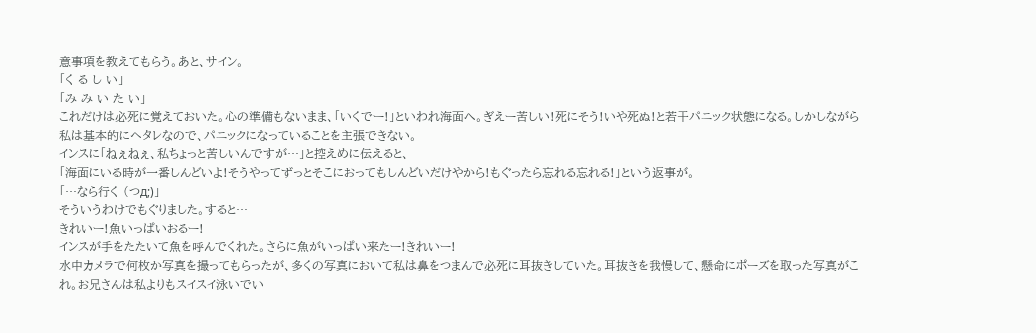意事項を教えてもらう。あと、サイン。
「く る し い」
「み み い た い」
これだけは必死に覚えておいた。心の準備もないまま、「いくでー!」といわれ海面へ。ぎえー苦しい!死にそう!いや死ぬ!と若干パニック状態になる。しかしながら私は基本的にヘタレなので、パニックになっていることを主張できない。
インスに「ねぇねぇ、私ちょっと苦しいんですが…」と控えめに伝えると、
「海面にいる時が一番しんどいよ!そうやってずっとそこにおってもしんどいだけやから!もぐったら忘れる忘れる!」という返事が。
「…なら行く (つд;)」
そういうわけでもぐりました。すると…
きれいー!魚いっぱいおるー!
インスが手をたたいて魚を呼んでくれた。さらに魚がいっぱい来たー!きれいー!
水中カメラで何枚か写真を撮ってもらったが、多くの写真において私は鼻をつまんで必死に耳抜きしていた。耳抜きを我慢して、懸命にポーズを取った写真がこれ。お兄さんは私よりもスイスイ泳いでい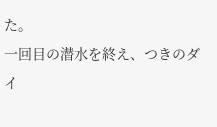た。
一回目の潜水を終え、つきのダイ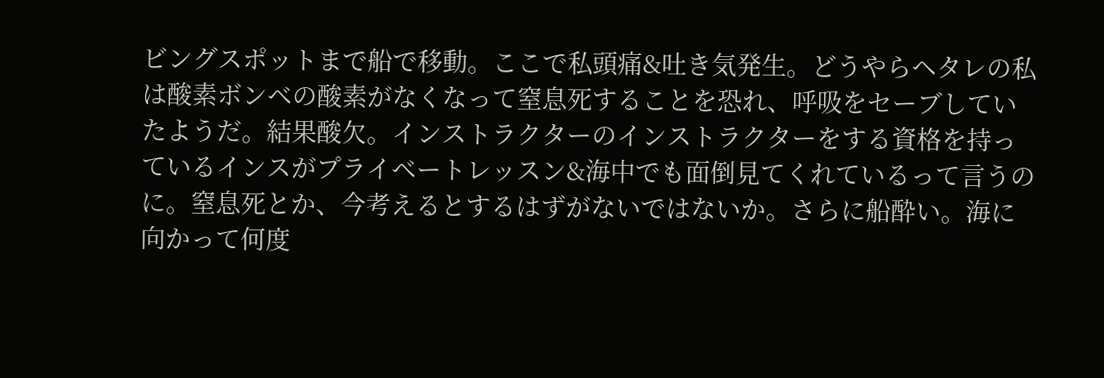ビングスポットまで船で移動。ここで私頭痛&吐き気発生。どうやらヘタレの私は酸素ボンベの酸素がなくなって窒息死することを恐れ、呼吸をセーブしていたようだ。結果酸欠。インストラクターのインストラクターをする資格を持っているインスがプライベートレッスン&海中でも面倒見てくれているって言うのに。窒息死とか、今考えるとするはずがないではないか。さらに船酔い。海に向かって何度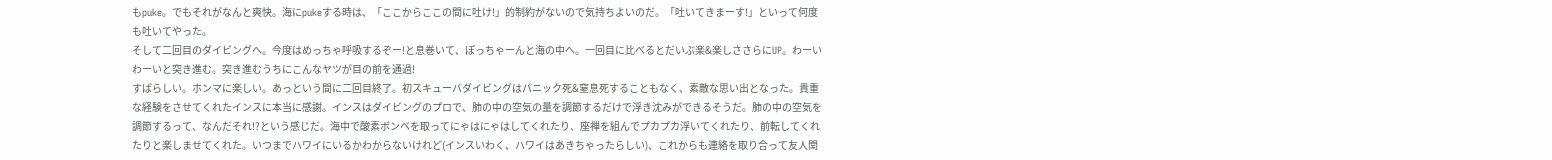もpuke。でもそれがなんと爽快。海にpukeする時は、「ここからここの間に吐け!」的制約がないので気持ちよいのだ。「吐いてきまーす!」といって何度も吐いてやった。
そして二回目のダイビングへ。今度はめっちゃ呼吸するぞー!と息巻いて、ぽっちゃーんと海の中へ。一回目に比べるとだいぶ楽&楽しささらにUP。わーいわーいと突き進む。突き進むうちにこんなヤツが目の前を通過!
すばらしい。ホンマに楽しい。あっという間に二回目終了。初スキューバダイビングはパニック死&窒息死することもなく、素敵な思い出となった。貴重な経験をさせてくれたインスに本当に感謝。インスはダイビングのプロで、肺の中の空気の量を調節するだけで浮き沈みができるそうだ。肺の中の空気を調節するって、なんだそれ!?という感じだ。海中で酸素ボンベを取ってにゃはにゃはしてくれたり、座禅を組んでプカプカ浮いてくれたり、前転してくれたりと楽しませてくれた。いつまでハワイにいるかわからないけれど(インスいわく、ハワイはあきちゃったらしい)、これからも連絡を取り合って友人関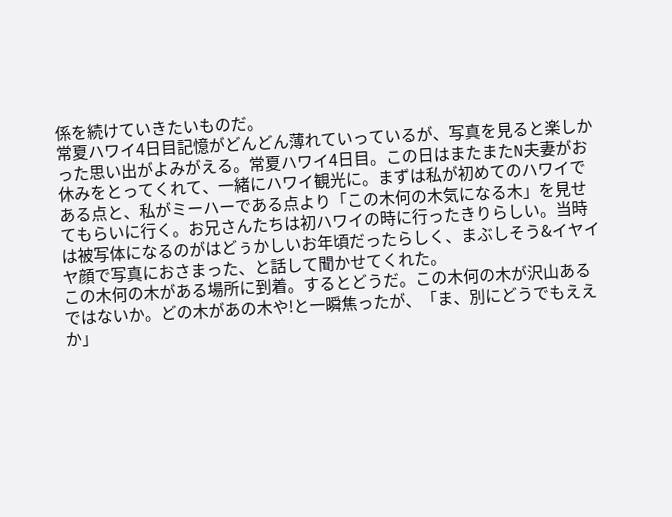係を続けていきたいものだ。
常夏ハワイ4日目記憶がどんどん薄れていっているが、写真を見ると楽しかった思い出がよみがえる。常夏ハワイ4日目。この日はまたまたN夫妻がお休みをとってくれて、一緒にハワイ観光に。まずは私が初めてのハワイである点と、私がミーハーである点より「この木何の木気になる木」を見せてもらいに行く。お兄さんたちは初ハワイの時に行ったきりらしい。当時は被写体になるのがはどぅかしいお年頃だったらしく、まぶしそう&イヤイヤ顔で写真におさまった、と話して聞かせてくれた。
この木何の木がある場所に到着。するとどうだ。この木何の木が沢山あるではないか。どの木があの木や!と一瞬焦ったが、「ま、別にどうでもええか」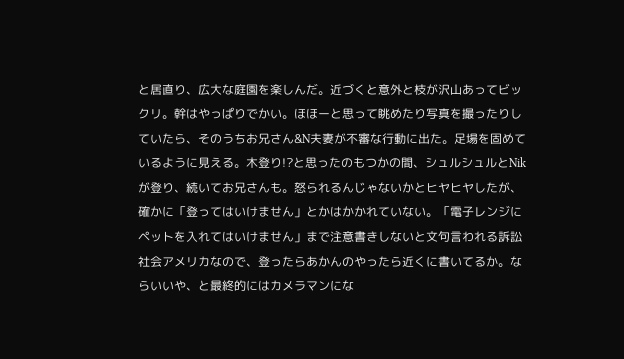と居直り、広大な庭園を楽しんだ。近づくと意外と枝が沢山あってビックリ。幹はやっぱりでかい。ほほーと思って眺めたり写真を撮ったりしていたら、そのうちお兄さん&N夫妻が不審な行動に出た。足場を固めているように見える。木登り!?と思ったのもつかの間、シュルシュルとNikが登り、続いてお兄さんも。怒られるんじゃないかとヒヤヒヤしたが、確かに「登ってはいけません」とかはかかれていない。「電子レンジにペットを入れてはいけません」まで注意書きしないと文句言われる訴訟社会アメリカなので、登ったらあかんのやったら近くに書いてるか。ならいいや、と最終的にはカメラマンにな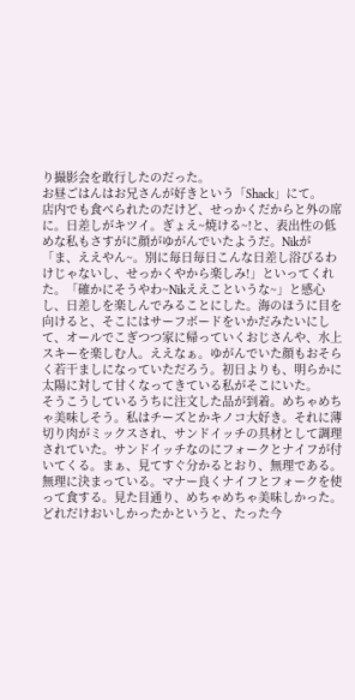り撮影会を敢行したのだった。
お昼ごはんはお兄さんが好きという「Shack」にて。
店内でも食べられたのだけど、せっかくだからと外の席に。日差しがキツイ。ぎょえ~焼ける~!と、表出性の低めな私もさすがに顔がゆがんでいたようだ。Nikが「ま、ええやん~。別に毎日毎日こんな日差し浴びるわけじゃないし、せっかくやから楽しみ!」といってくれた。「確かにそうやわ~Nikええこというな~」と感心し、日差しを楽しんでみることにした。海のほうに目を向けると、そこにはサーフボードをいかだみたいにして、オールでこぎつつ家に帰っていくおじさんや、水上スキーを楽しむ人。ええなぁ。ゆがんでいた顔もおそらく若干ましになっていただろう。初日よりも、明らかに太陽に対して甘くなってきている私がそこにいた。
そうこうしているうちに注文した品が到着。めちゃめちゃ美味しそう。私はチーズとかキノコ大好き。それに薄切り肉がミックスされ、サンドイッチの具材として調理されていた。サンドイッチなのにフォークとナイフが付いてくる。まぁ、見てすぐ分かるとおり、無理である。無理に決まっている。マナー良くナイフとフォークを使って食する。見た目通り、めちゃめちゃ美味しかった。どれだけおいしかったかというと、たった今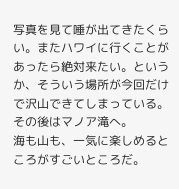写真を見て唾が出てきたくらい。またハワイに行くことがあったら絶対来たい。というか、そういう場所が今回だけで沢山できてしまっている。
その後はマノア滝へ。
海も山も、一気に楽しめるところがすごいところだ。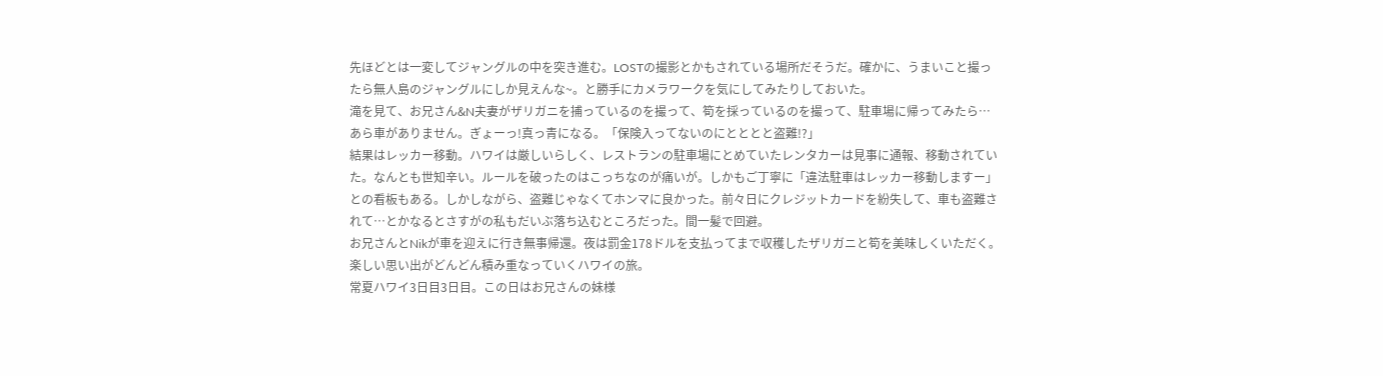先ほどとは一変してジャングルの中を突き進む。LOSTの撮影とかもされている場所だそうだ。確かに、うまいこと撮ったら無人島のジャングルにしか見えんな~。と勝手にカメラワークを気にしてみたりしておいた。
滝を見て、お兄さん&N夫妻がザリガニを捕っているのを撮って、筍を採っているのを撮って、駐車場に帰ってみたら…あら車がありません。ぎょーっ!真っ青になる。「保険入ってないのにとととと盗難!?」
結果はレッカー移動。ハワイは厳しいらしく、レストランの駐車場にとめていたレンタカーは見事に通報、移動されていた。なんとも世知辛い。ルールを破ったのはこっちなのが痛いが。しかもご丁寧に「違法駐車はレッカー移動しますー」との看板もある。しかしながら、盗難じゃなくてホンマに良かった。前々日にクレジットカードを紛失して、車も盗難されて…とかなるとさすがの私もだいぶ落ち込むところだった。間一髪で回避。
お兄さんとNikが車を迎えに行き無事帰還。夜は罰金178ドルを支払ってまで収穫したザリガニと筍を美味しくいただく。
楽しい思い出がどんどん積み重なっていくハワイの旅。
常夏ハワイ3日目3日目。この日はお兄さんの妹様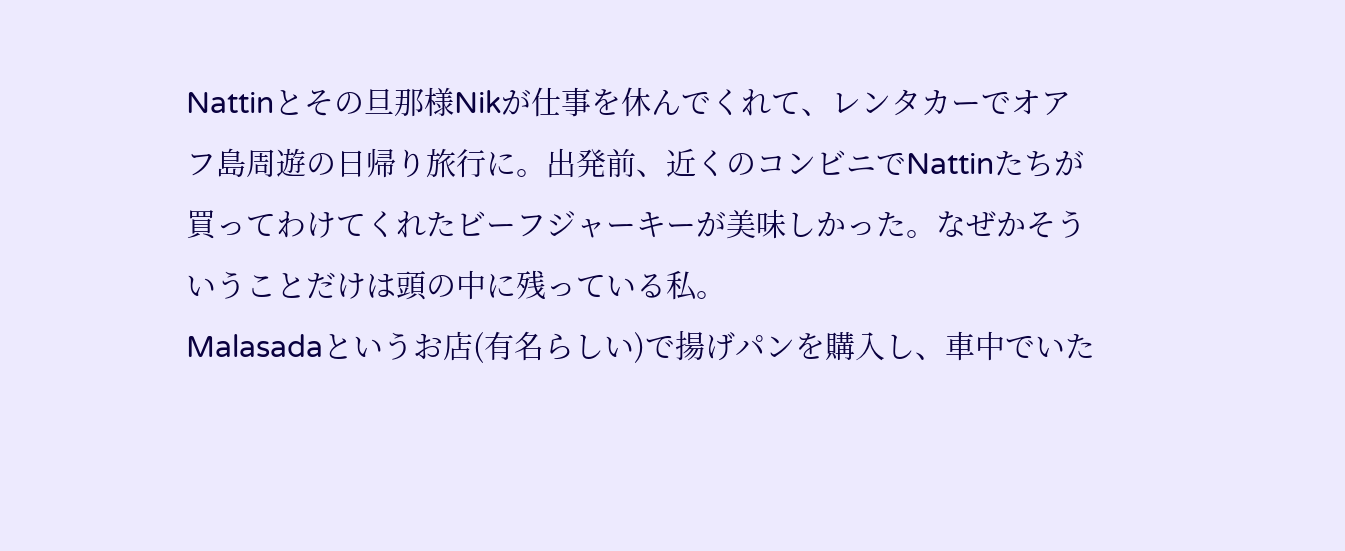Nattinとその旦那様Nikが仕事を休んでくれて、レンタカーでオアフ島周遊の日帰り旅行に。出発前、近くのコンビニでNattinたちが買ってわけてくれたビーフジャーキーが美味しかった。なぜかそういうことだけは頭の中に残っている私。
Malasadaというお店(有名らしい)で揚げパンを購入し、車中でいた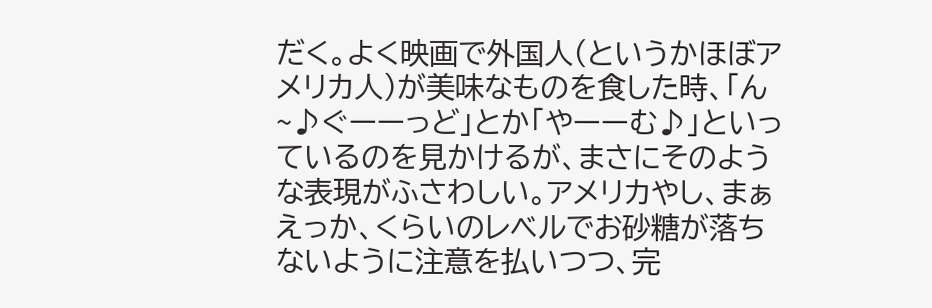だく。よく映画で外国人(というかほぼアメリカ人)が美味なものを食した時、「ん~♪ぐーーっど」とか「やーーむ♪」といっているのを見かけるが、まさにそのような表現がふさわしい。アメリカやし、まぁえっか、くらいのレベルでお砂糖が落ちないように注意を払いつつ、完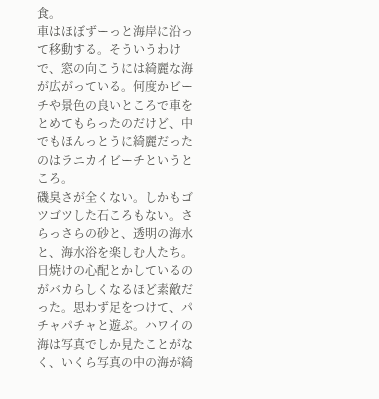食。
車はほぼずーっと海岸に沿って移動する。そういうわけで、窓の向こうには綺麗な海が広がっている。何度かビーチや景色の良いところで車をとめてもらったのだけど、中でもほんっとうに綺麗だったのはラニカイビーチというところ。
磯臭さが全くない。しかもゴツゴツした石ころもない。さらっさらの砂と、透明の海水と、海水浴を楽しむ人たち。日焼けの心配とかしているのがバカらしくなるほど素敵だった。思わず足をつけて、パチャパチャと遊ぶ。ハワイの海は写真でしか見たことがなく、いくら写真の中の海が綺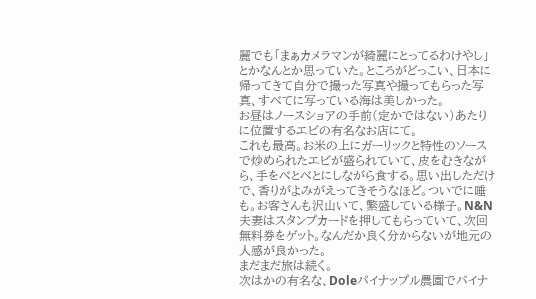麗でも「まぁカメラマンが綺麗にとってるわけやし」とかなんとか思っていた。ところがどっこい、日本に帰ってきて自分で撮った写真や撮ってもらった写真、すべてに写っている海は美しかった。
お昼はノースショアの手前(定かではない)あたりに位置するエビの有名なお店にて。
これも最高。お米の上にガーリックと特性のソースで炒められたエビが盛られていて、皮をむきながら、手をべとべとにしながら食する。思い出しただけで、香りがよみがえってきそうなほど。ついでに唾も。お客さんも沢山いて、繁盛している様子。N&N夫妻はスタンプカードを押してもらっていて、次回無料券をゲット。なんだか良く分からないが地元の人感が良かった。
まだまだ旅は続く。
次はかの有名な、Doleパイナップル農園でパイナ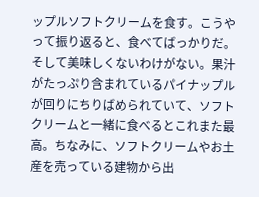ップルソフトクリームを食す。こうやって振り返ると、食べてばっかりだ。
そして美味しくないわけがない。果汁がたっぷり含まれているパイナップルが回りにちりばめられていて、ソフトクリームと一緒に食べるとこれまた最高。ちなみに、ソフトクリームやお土産を売っている建物から出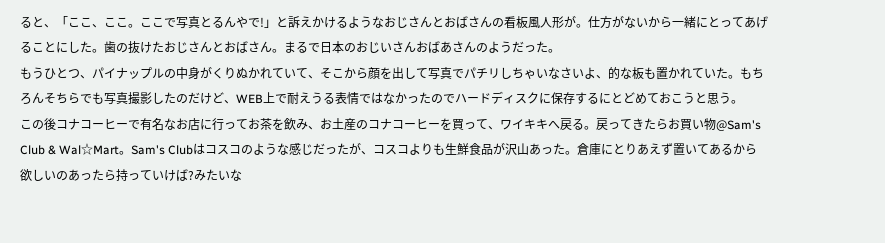ると、「ここ、ここ。ここで写真とるんやで!」と訴えかけるようなおじさんとおばさんの看板風人形が。仕方がないから一緒にとってあげることにした。歯の抜けたおじさんとおばさん。まるで日本のおじいさんおばあさんのようだった。
もうひとつ、パイナップルの中身がくりぬかれていて、そこから顔を出して写真でパチリしちゃいなさいよ、的な板も置かれていた。もちろんそちらでも写真撮影したのだけど、WEB上で耐えうる表情ではなかったのでハードディスクに保存するにとどめておこうと思う。
この後コナコーヒーで有名なお店に行ってお茶を飲み、お土産のコナコーヒーを買って、ワイキキへ戻る。戻ってきたらお買い物@Sam's Club & Wal☆Mart。Sam's Clubはコスコのような感じだったが、コスコよりも生鮮食品が沢山あった。倉庫にとりあえず置いてあるから欲しいのあったら持っていけば?みたいな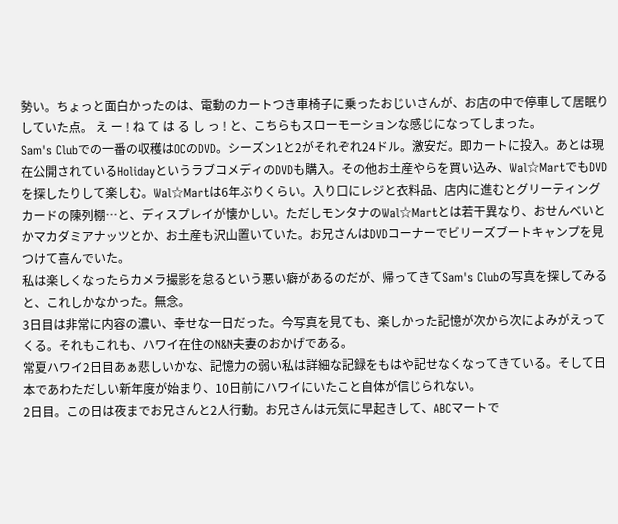勢い。ちょっと面白かったのは、電動のカートつき車椅子に乗ったおじいさんが、お店の中で停車して居眠りしていた点。 え ー ! ね て は る し っ ! と、こちらもスローモーションな感じになってしまった。
Sam's Clubでの一番の収穫はOCのDVD。シーズン1と2がそれぞれ24ドル。激安だ。即カートに投入。あとは現在公開されているHolidayというラブコメディのDVDも購入。その他お土産やらを買い込み、Wal☆MartでもDVDを探したりして楽しむ。Wal☆Martは6年ぶりくらい。入り口にレジと衣料品、店内に進むとグリーティングカードの陳列棚…と、ディスプレイが懐かしい。ただしモンタナのWal☆Martとは若干異なり、おせんべいとかマカダミアナッツとか、お土産も沢山置いていた。お兄さんはDVDコーナーでビリーズブートキャンプを見つけて喜んでいた。
私は楽しくなったらカメラ撮影を怠るという悪い癖があるのだが、帰ってきてSam's Clubの写真を探してみると、これしかなかった。無念。
3日目は非常に内容の濃い、幸せな一日だった。今写真を見ても、楽しかった記憶が次から次によみがえってくる。それもこれも、ハワイ在住のN&N夫妻のおかげである。
常夏ハワイ2日目あぁ悲しいかな、記憶力の弱い私は詳細な記録をもはや記せなくなってきている。そして日本であわただしい新年度が始まり、10日前にハワイにいたこと自体が信じられない。
2日目。この日は夜までお兄さんと2人行動。お兄さんは元気に早起きして、ABCマートで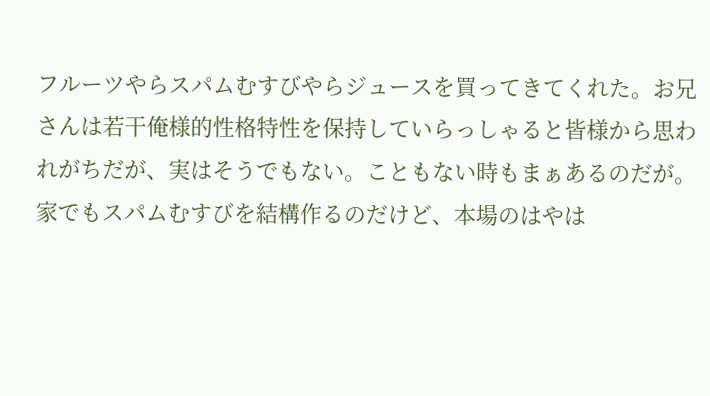フルーツやらスパムむすびやらジュースを買ってきてくれた。お兄さんは若干俺様的性格特性を保持していらっしゃると皆様から思われがちだが、実はそうでもない。こともない時もまぁあるのだが。家でもスパムむすびを結構作るのだけど、本場のはやは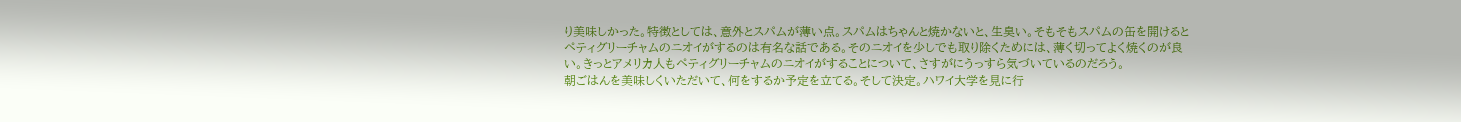り美味しかった。特徴としては、意外とスパムが薄い点。スパムはちゃんと焼かないと、生臭い。そもそもスパムの缶を開けるとペティグリーチャムのニオイがするのは有名な話である。そのニオイを少しでも取り除くためには、薄く切ってよく焼くのが良い。きっとアメリカ人もペティグリーチャムのニオイがすることについて、さすがにうっすら気づいているのだろう。
朝ごはんを美味しくいただいて、何をするか予定を立てる。そして決定。ハワイ大学を見に行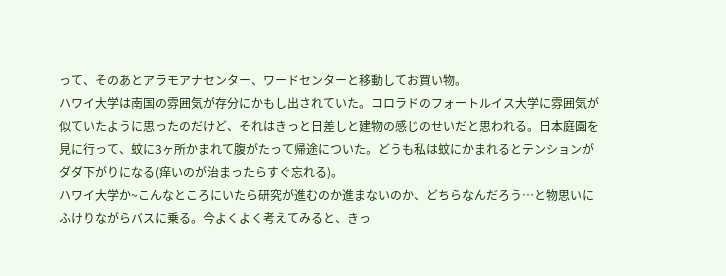って、そのあとアラモアナセンター、ワードセンターと移動してお買い物。
ハワイ大学は南国の雰囲気が存分にかもし出されていた。コロラドのフォートルイス大学に雰囲気が似ていたように思ったのだけど、それはきっと日差しと建物の感じのせいだと思われる。日本庭園を見に行って、蚊に3ヶ所かまれて腹がたって帰途についた。どうも私は蚊にかまれるとテンションがダダ下がりになる(痒いのが治まったらすぐ忘れる)。
ハワイ大学か~こんなところにいたら研究が進むのか進まないのか、どちらなんだろう…と物思いにふけりながらバスに乗る。今よくよく考えてみると、きっ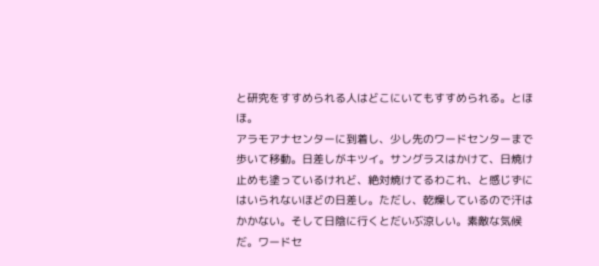と研究をすすめられる人はどこにいてもすすめられる。とほほ。
アラモアナセンターに到着し、少し先のワードセンターまで歩いて移動。日差しがキツイ。サングラスはかけて、日焼け止めも塗っているけれど、絶対焼けてるわこれ、と感じずにはいられないほどの日差し。ただし、乾燥しているので汗はかかない。そして日陰に行くとだいぶ涼しい。素敵な気候だ。ワードセ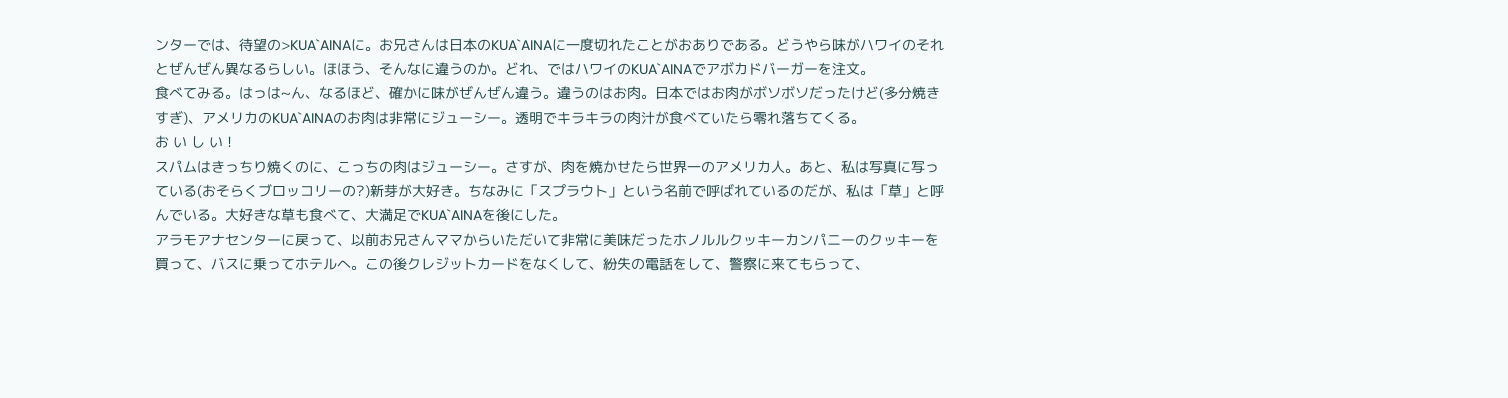ンターでは、待望の>KUA`AINAに。お兄さんは日本のKUA`AINAに一度切れたことがおありである。どうやら味がハワイのそれとぜんぜん異なるらしい。ほほう、そんなに違うのか。どれ、ではハワイのKUA`AINAでアボカドバーガーを注文。
食べてみる。はっは~ん、なるほど、確かに味がぜんぜん違う。違うのはお肉。日本ではお肉がボソボソだったけど(多分焼きすぎ)、アメリカのKUA`AINAのお肉は非常にジューシー。透明でキラキラの肉汁が食べていたら零れ落ちてくる。
お い し い !
スパムはきっちり焼くのに、こっちの肉はジューシー。さすが、肉を焼かせたら世界一のアメリカ人。あと、私は写真に写っている(おそらくブロッコリーの?)新芽が大好き。ちなみに「スプラウト」という名前で呼ばれているのだが、私は「草」と呼んでいる。大好きな草も食べて、大満足でKUA`AINAを後にした。
アラモアナセンターに戻って、以前お兄さんママからいただいて非常に美味だったホノルルクッキーカンパニーのクッキーを買って、バスに乗ってホテルへ。この後クレジットカードをなくして、紛失の電話をして、警察に来てもらって、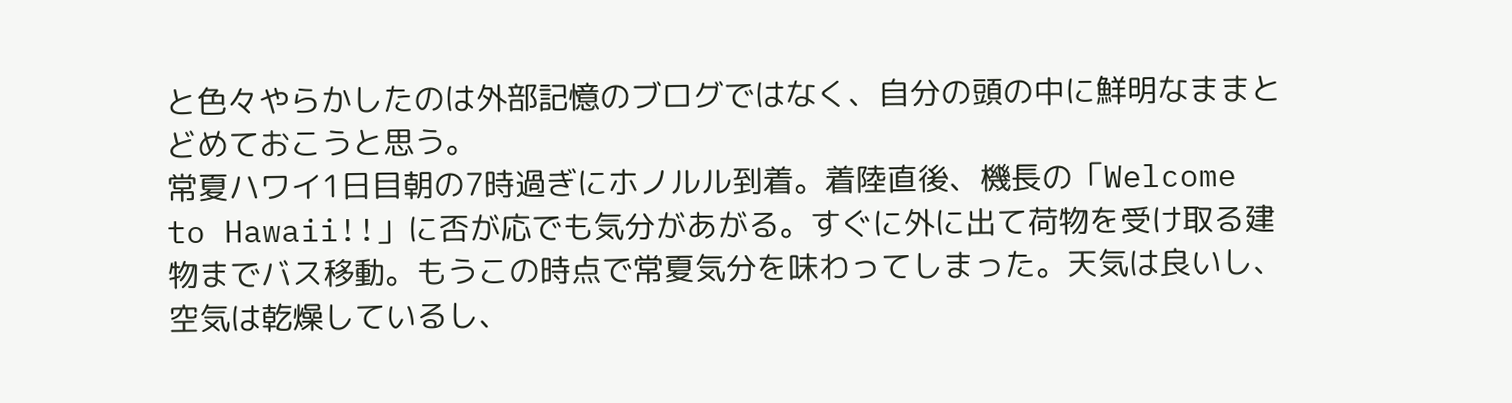と色々やらかしたのは外部記憶のブログではなく、自分の頭の中に鮮明なままとどめておこうと思う。
常夏ハワイ1日目朝の7時過ぎにホノルル到着。着陸直後、機長の「Welcome to Hawaii!!」に否が応でも気分があがる。すぐに外に出て荷物を受け取る建物までバス移動。もうこの時点で常夏気分を味わってしまった。天気は良いし、空気は乾燥しているし、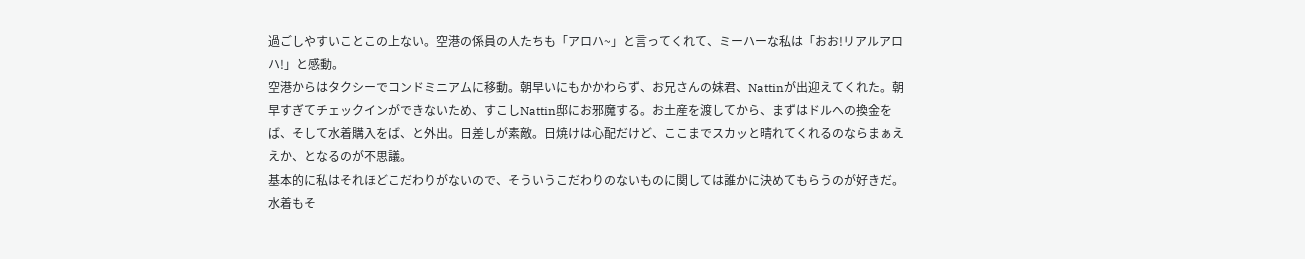過ごしやすいことこの上ない。空港の係員の人たちも「アロハ~」と言ってくれて、ミーハーな私は「おお!リアルアロハ!」と感動。
空港からはタクシーでコンドミニアムに移動。朝早いにもかかわらず、お兄さんの妹君、Nattinが出迎えてくれた。朝早すぎてチェックインができないため、すこしNattin邸にお邪魔する。お土産を渡してから、まずはドルへの換金をば、そして水着購入をば、と外出。日差しが素敵。日焼けは心配だけど、ここまでスカッと晴れてくれるのならまぁええか、となるのが不思議。
基本的に私はそれほどこだわりがないので、そういうこだわりのないものに関しては誰かに決めてもらうのが好きだ。水着もそ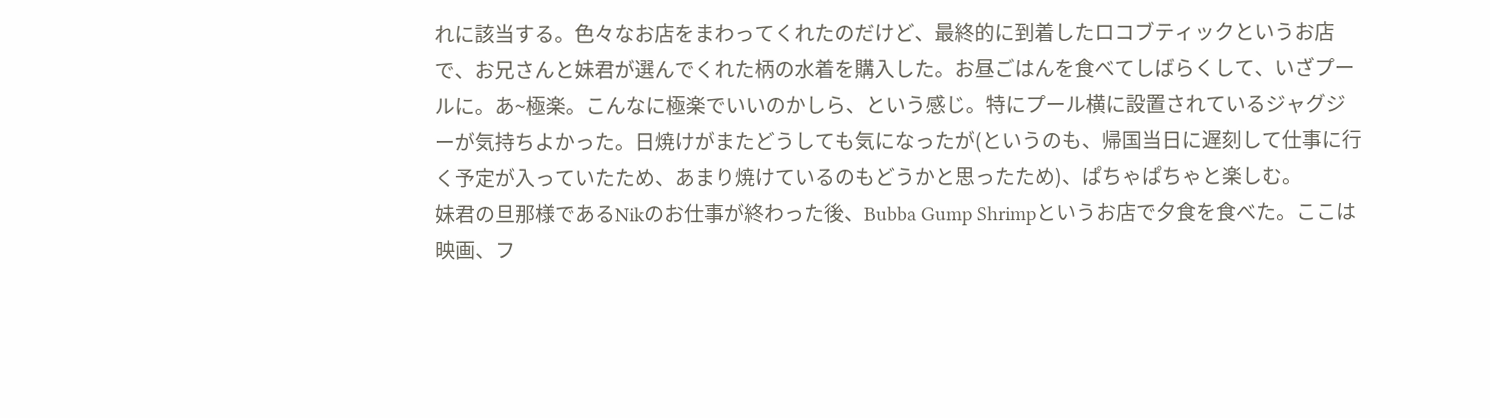れに該当する。色々なお店をまわってくれたのだけど、最終的に到着したロコブティックというお店で、お兄さんと妹君が選んでくれた柄の水着を購入した。お昼ごはんを食べてしばらくして、いざプールに。あ~極楽。こんなに極楽でいいのかしら、という感じ。特にプール横に設置されているジャグジーが気持ちよかった。日焼けがまたどうしても気になったが(というのも、帰国当日に遅刻して仕事に行く予定が入っていたため、あまり焼けているのもどうかと思ったため)、ぱちゃぱちゃと楽しむ。
妹君の旦那様であるNikのお仕事が終わった後、Bubba Gump Shrimpというお店で夕食を食べた。ここは映画、フ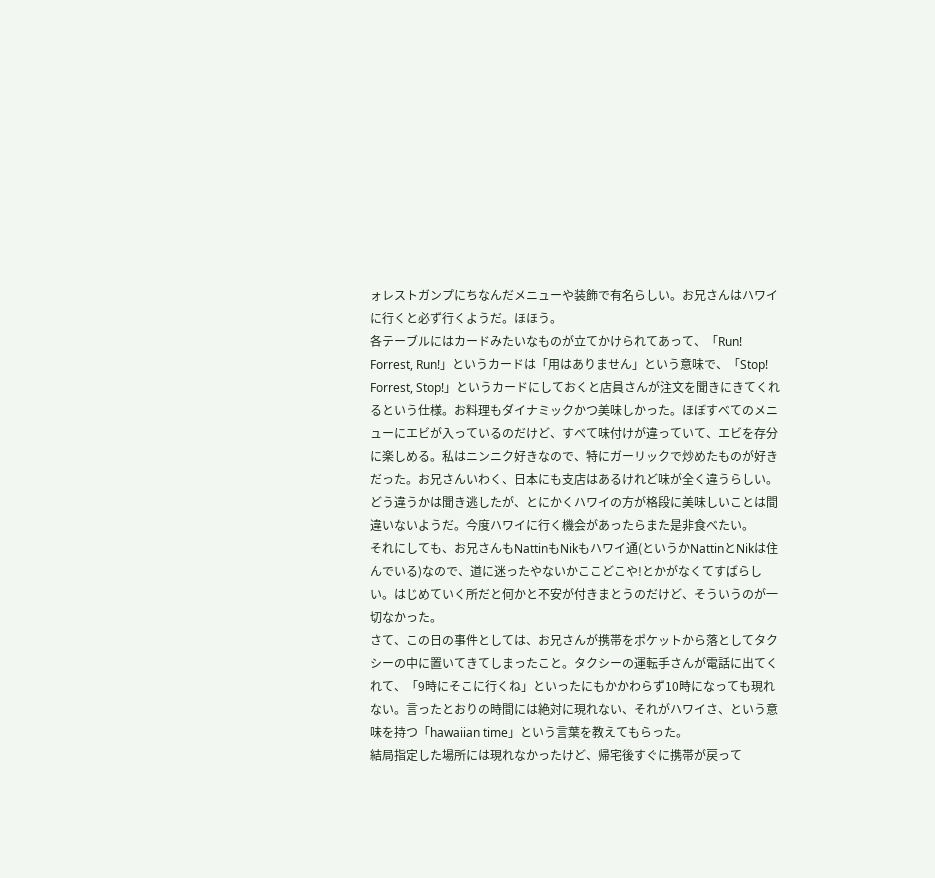ォレストガンプにちなんだメニューや装飾で有名らしい。お兄さんはハワイに行くと必ず行くようだ。ほほう。
各テーブルにはカードみたいなものが立てかけられてあって、「Run! Forrest, Run!」というカードは「用はありません」という意味で、「Stop! Forrest, Stop!」というカードにしておくと店員さんが注文を聞きにきてくれるという仕様。お料理もダイナミックかつ美味しかった。ほぼすべてのメニューにエビが入っているのだけど、すべて味付けが違っていて、エビを存分に楽しめる。私はニンニク好きなので、特にガーリックで炒めたものが好きだった。お兄さんいわく、日本にも支店はあるけれど味が全く違うらしい。どう違うかは聞き逃したが、とにかくハワイの方が格段に美味しいことは間違いないようだ。今度ハワイに行く機会があったらまた是非食べたい。
それにしても、お兄さんもNattinもNikもハワイ通(というかNattinとNikは住んでいる)なので、道に迷ったやないかここどこや!とかがなくてすばらしい。はじめていく所だと何かと不安が付きまとうのだけど、そういうのが一切なかった。
さて、この日の事件としては、お兄さんが携帯をポケットから落としてタクシーの中に置いてきてしまったこと。タクシーの運転手さんが電話に出てくれて、「9時にそこに行くね」といったにもかかわらず10時になっても現れない。言ったとおりの時間には絶対に現れない、それがハワイさ、という意味を持つ「hawaiian time」という言葉を教えてもらった。
結局指定した場所には現れなかったけど、帰宅後すぐに携帯が戻って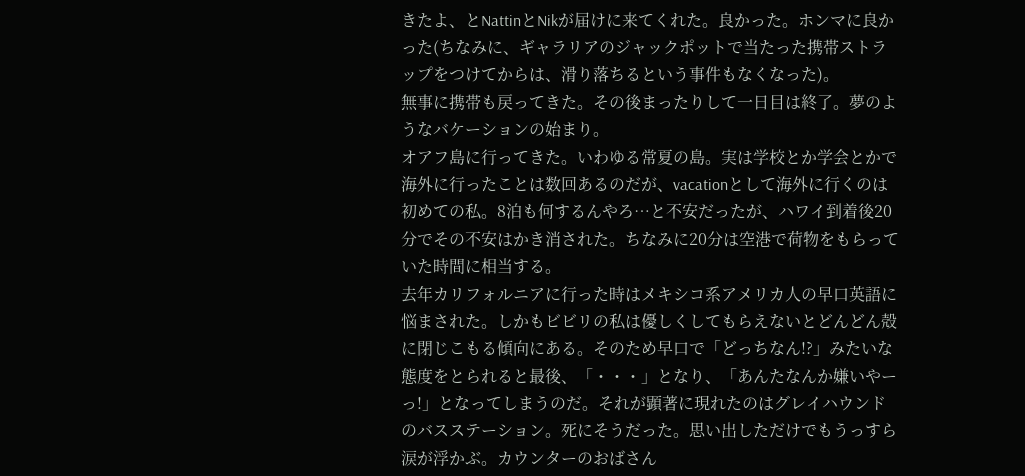きたよ、とNattinとNikが届けに来てくれた。良かった。ホンマに良かった(ちなみに、ギャラリアのジャックポットで当たった携帯ストラップをつけてからは、滑り落ちるという事件もなくなった)。
無事に携帯も戻ってきた。その後まったりして一日目は終了。夢のようなバケーションの始まり。
オアフ島に行ってきた。いわゆる常夏の島。実は学校とか学会とかで海外に行ったことは数回あるのだが、vacationとして海外に行くのは初めての私。8泊も何するんやろ…と不安だったが、ハワイ到着後20分でその不安はかき消された。ちなみに20分は空港で荷物をもらっていた時間に相当する。
去年カリフォルニアに行った時はメキシコ系アメリカ人の早口英語に悩まされた。しかもビビリの私は優しくしてもらえないとどんどん殻に閉じこもる傾向にある。そのため早口で「どっちなん!?」みたいな態度をとられると最後、「・・・」となり、「あんたなんか嫌いやーっ!」となってしまうのだ。それが顕著に現れたのはグレイハウンドのバスステーション。死にそうだった。思い出しただけでもうっすら涙が浮かぶ。カウンターのおばさん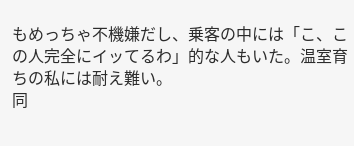もめっちゃ不機嫌だし、乗客の中には「こ、この人完全にイッてるわ」的な人もいた。温室育ちの私には耐え難い。
同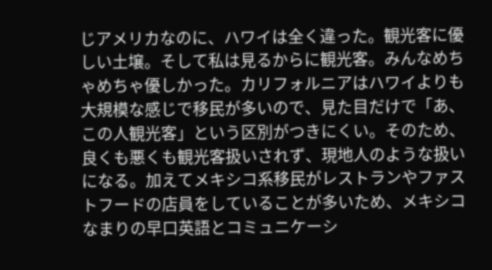じアメリカなのに、ハワイは全く違った。観光客に優しい土壌。そして私は見るからに観光客。みんなめちゃめちゃ優しかった。カリフォルニアはハワイよりも大規模な感じで移民が多いので、見た目だけで「あ、この人観光客」という区別がつきにくい。そのため、良くも悪くも観光客扱いされず、現地人のような扱いになる。加えてメキシコ系移民がレストランやファストフードの店員をしていることが多いため、メキシコなまりの早口英語とコミュニケーシ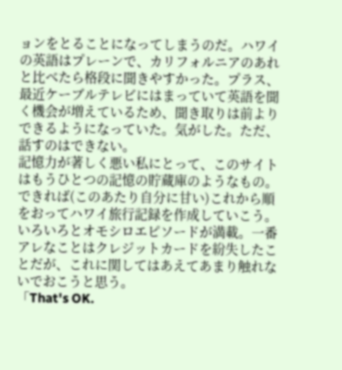ョンをとることになってしまうのだ。ハワイの英語はプレーンで、カリフォルニアのあれと比べたら格段に聞きやすかった。プラス、最近ケーブルテレビにはまっていて英語を聞く機会が増えているため、聞き取りは前よりできるようになっていた。気がした。ただ、話すのはできない。
記憶力が著しく悪い私にとって、このサイトはもうひとつの記憶の貯蔵庫のようなもの。できれば(このあたり自分に甘い)これから順をおってハワイ旅行記録を作成していこう。
いろいろとオモシロエピソードが満載。一番アレなことはクレジットカードを紛失したことだが、これに関してはあえてあまり触れないでおこうと思う。
「That's OK.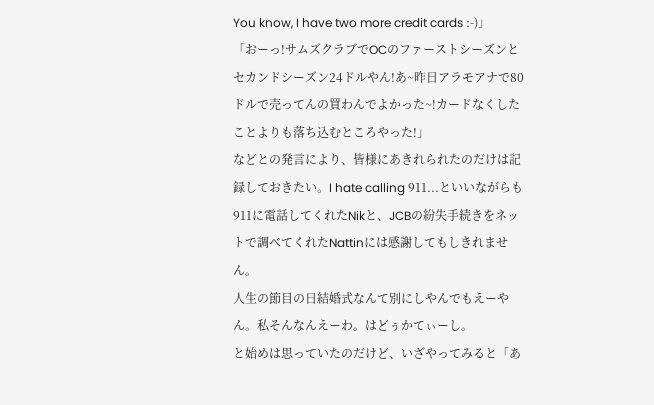You know, I have two more credit cards :-)」
「おーっ!サムズクラブでOCのファーストシーズンとセカンドシーズン24ドルやん!あ~昨日アラモアナで80ドルで売ってんの買わんでよかった~!カードなくしたことよりも落ち込むところやった!」
などとの発言により、皆様にあきれられたのだけは記録しておきたい。I hate calling 911...といいながらも911に電話してくれたNikと、JCBの紛失手続きをネットで調べてくれたNattinには感謝してもしきれません。
人生の節目の日結婚式なんて別にしやんでもえーやん。私そんなんえーわ。はどぅかてぃーし。
と始めは思っていたのだけど、いざやってみると「あ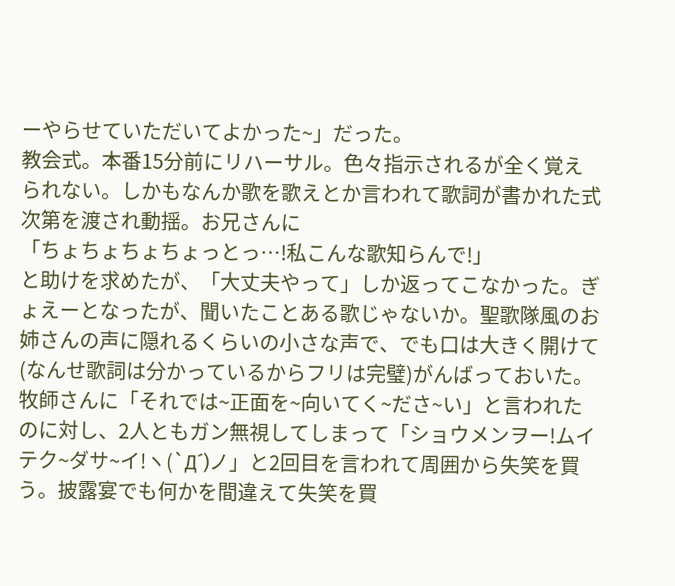ーやらせていただいてよかった~」だった。
教会式。本番15分前にリハーサル。色々指示されるが全く覚えられない。しかもなんか歌を歌えとか言われて歌詞が書かれた式次第を渡され動揺。お兄さんに
「ちょちょちょちょっとっ…!私こんな歌知らんで!」
と助けを求めたが、「大丈夫やって」しか返ってこなかった。ぎょえーとなったが、聞いたことある歌じゃないか。聖歌隊風のお姉さんの声に隠れるくらいの小さな声で、でも口は大きく開けて(なんせ歌詞は分かっているからフリは完璧)がんばっておいた。
牧師さんに「それでは~正面を~向いてく~ださ~い」と言われたのに対し、2人ともガン無視してしまって「ショウメンヲー!ムイテク~ダサ~イ!ヽ(`Д´)ノ」と2回目を言われて周囲から失笑を買う。披露宴でも何かを間違えて失笑を買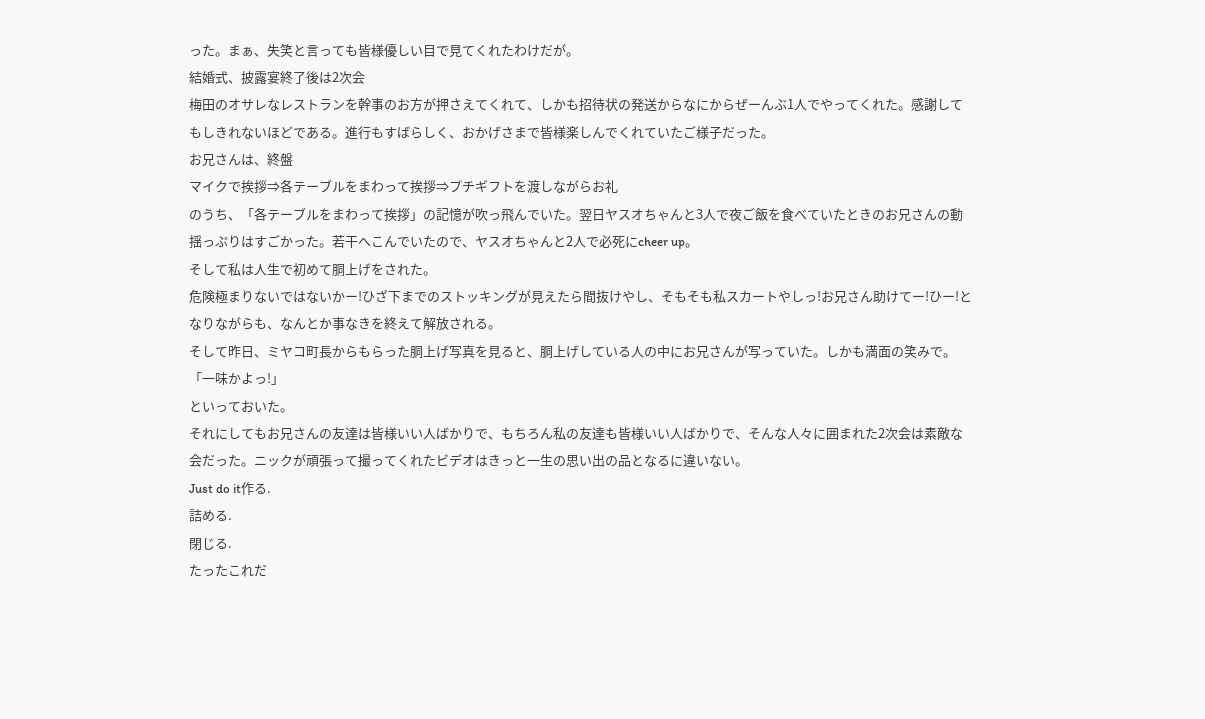った。まぁ、失笑と言っても皆様優しい目で見てくれたわけだが。
結婚式、披露宴終了後は2次会
梅田のオサレなレストランを幹事のお方が押さえてくれて、しかも招待状の発送からなにからぜーんぶ1人でやってくれた。感謝してもしきれないほどである。進行もすばらしく、おかげさまで皆様楽しんでくれていたご様子だった。
お兄さんは、終盤
マイクで挨拶⇒各テーブルをまわって挨拶⇒プチギフトを渡しながらお礼
のうち、「各テーブルをまわって挨拶」の記憶が吹っ飛んでいた。翌日ヤスオちゃんと3人で夜ご飯を食べていたときのお兄さんの動揺っぷりはすごかった。若干へこんでいたので、ヤスオちゃんと2人で必死にcheer up。
そして私は人生で初めて胴上げをされた。
危険極まりないではないかー!ひざ下までのストッキングが見えたら間抜けやし、そもそも私スカートやしっ!お兄さん助けてー!ひー!となりながらも、なんとか事なきを終えて解放される。
そして昨日、ミヤコ町長からもらった胴上げ写真を見ると、胴上げしている人の中にお兄さんが写っていた。しかも満面の笑みで。
「一味かよっ!」
といっておいた。
それにしてもお兄さんの友達は皆様いい人ばかりで、もちろん私の友達も皆様いい人ばかりで、そんな人々に囲まれた2次会は素敵な会だった。ニックが頑張って撮ってくれたビデオはきっと一生の思い出の品となるに違いない。
Just do it作る.
詰める.
閉じる.
たったこれだ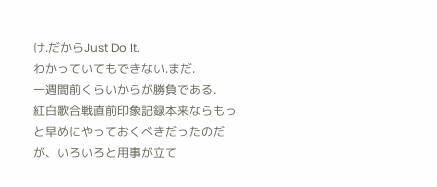け.だからJust Do It.
わかっていてもできない.まだ.
一週間前くらいからが勝負である.
紅白歌合戦直前印象記録本来ならもっと早めにやっておくべきだったのだが、いろいろと用事が立て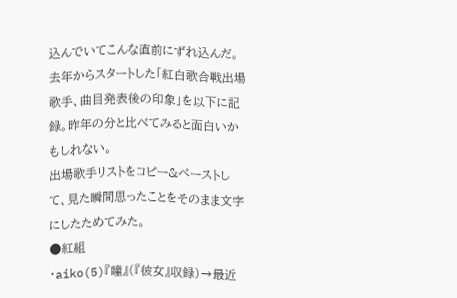込んでいてこんな直前にずれ込んだ。去年からスタートした「紅白歌合戦出場歌手、曲目発表後の印象」を以下に記録。昨年の分と比べてみると面白いかもしれない。
出場歌手リストをコピー&ペーストして、見た瞬間思ったことをそのまま文字にしたためてみた。
●紅組
・aiko(5)『瞳』(『彼女』収録)→最近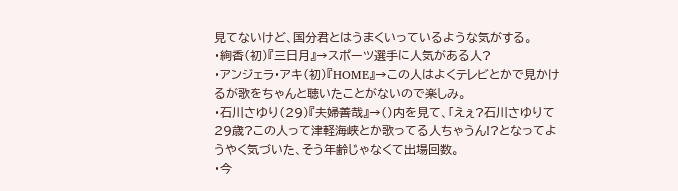見てないけど、国分君とはうまくいっているような気がする。
・絢香(初)『三日月』→スポーツ選手に人気がある人?
・アンジェラ・アキ(初)『HOME』→この人はよくテレビとかで見かけるが歌をちゃんと聴いたことがないので楽しみ。
・石川さゆり(29)『夫婦善哉』→()内を見て、「えぇ?石川さゆりて29歳?この人って津軽海峡とか歌ってる人ちゃうん!?となってようやく気づいた、そう年齢じゃなくて出場回数。
・今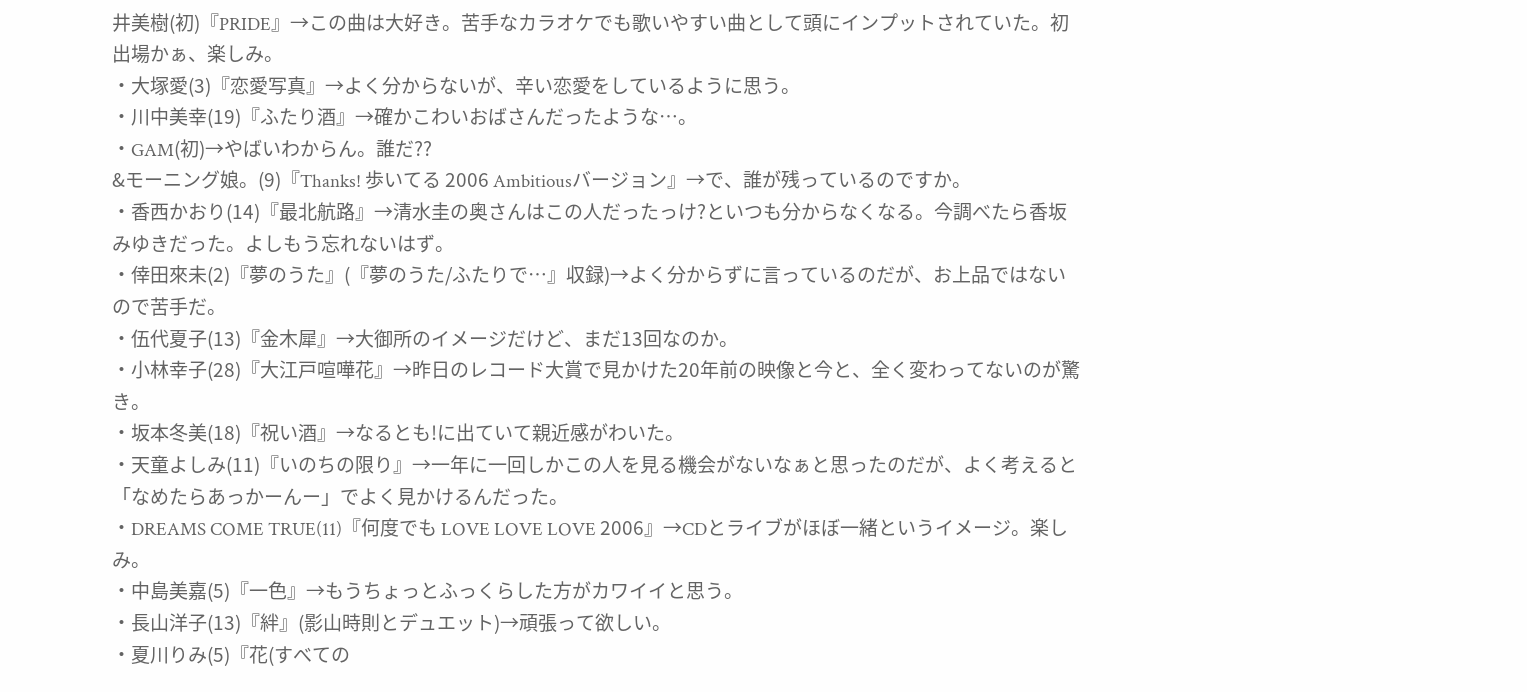井美樹(初)『PRIDE』→この曲は大好き。苦手なカラオケでも歌いやすい曲として頭にインプットされていた。初出場かぁ、楽しみ。
・大塚愛(3)『恋愛写真』→よく分からないが、辛い恋愛をしているように思う。
・川中美幸(19)『ふたり酒』→確かこわいおばさんだったような…。
・GAM(初)→やばいわからん。誰だ??
&モーニング娘。(9)『Thanks! 歩いてる 2006 Ambitiousバージョン』→で、誰が残っているのですか。
・香西かおり(14)『最北航路』→清水圭の奥さんはこの人だったっけ?といつも分からなくなる。今調べたら香坂みゆきだった。よしもう忘れないはず。
・倖田來未(2)『夢のうた』(『夢のうた/ふたりで…』収録)→よく分からずに言っているのだが、お上品ではないので苦手だ。
・伍代夏子(13)『金木犀』→大御所のイメージだけど、まだ13回なのか。
・小林幸子(28)『大江戸喧嘩花』→昨日のレコード大賞で見かけた20年前の映像と今と、全く変わってないのが驚き。
・坂本冬美(18)『祝い酒』→なるとも!に出ていて親近感がわいた。
・天童よしみ(11)『いのちの限り』→一年に一回しかこの人を見る機会がないなぁと思ったのだが、よく考えると「なめたらあっかーんー」でよく見かけるんだった。
・DREAMS COME TRUE(11)『何度でも LOVE LOVE LOVE 2006』→CDとライブがほぼ一緒というイメージ。楽しみ。
・中島美嘉(5)『一色』→もうちょっとふっくらした方がカワイイと思う。
・長山洋子(13)『絆』(影山時則とデュエット)→頑張って欲しい。
・夏川りみ(5)『花(すべての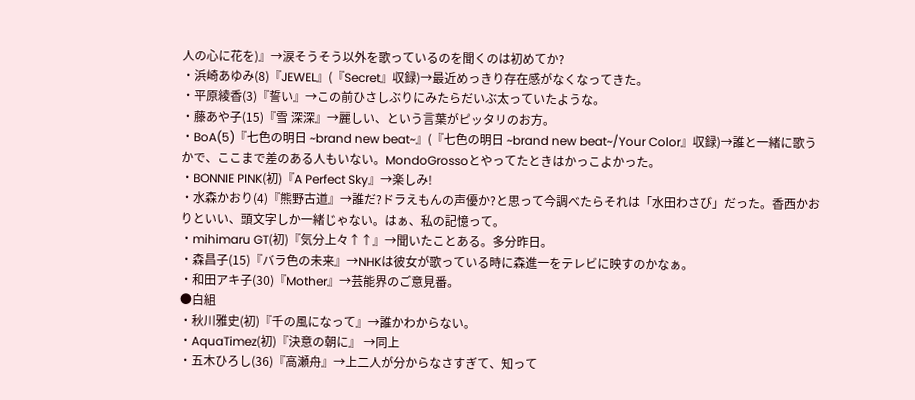人の心に花を)』→涙そうそう以外を歌っているのを聞くのは初めてか?
・浜崎あゆみ(8)『JEWEL』(『Secret』収録)→最近めっきり存在感がなくなってきた。
・平原綾香(3)『誓い』→この前ひさしぶりにみたらだいぶ太っていたような。
・藤あや子(15)『雪 深深』→麗しい、という言葉がピッタリのお方。
・BoA(5)『七色の明日 ~brand new beat~』(『七色の明日 ~brand new beat~/Your Color』収録)→誰と一緒に歌うかで、ここまで差のある人もいない。MondoGrossoとやってたときはかっこよかった。
・BONNIE PINK(初)『A Perfect Sky』→楽しみ!
・水森かおり(4)『熊野古道』→誰だ?ドラえもんの声優か?と思って今調べたらそれは「水田わさび」だった。香西かおりといい、頭文字しか一緒じゃない。はぁ、私の記憶って。
・mihimaru GT(初)『気分上々↑↑』→聞いたことある。多分昨日。
・森昌子(15)『バラ色の未来』→NHKは彼女が歌っている時に森進一をテレビに映すのかなぁ。
・和田アキ子(30)『Mother』→芸能界のご意見番。
●白組
・秋川雅史(初)『千の風になって』→誰かわからない。
・AquaTimez(初)『決意の朝に』 →同上
・五木ひろし(36)『高瀬舟』→上二人が分からなさすぎて、知って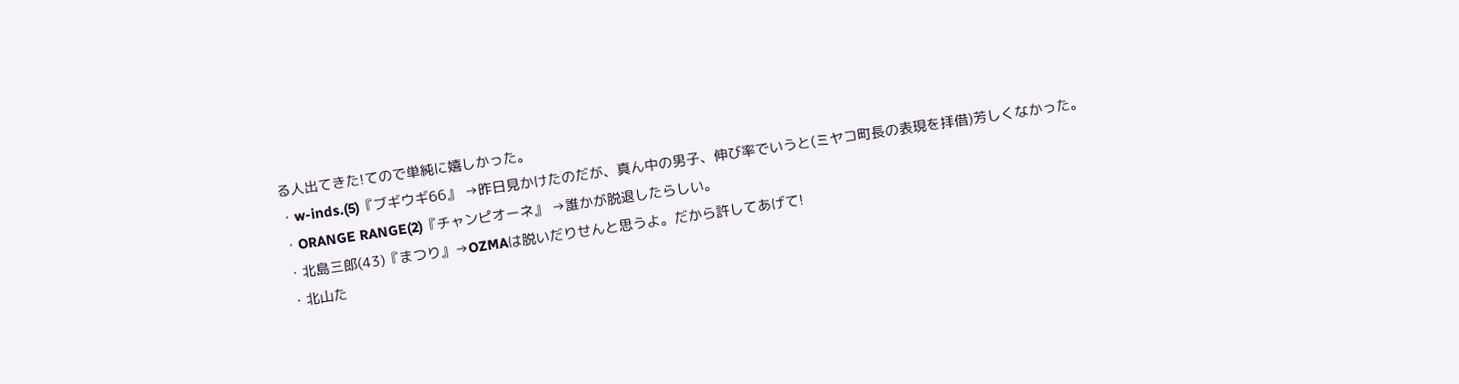る人出てきた!てので単純に嬉しかった。
・w-inds.(5)『ブギウギ66』 →昨日見かけたのだが、真ん中の男子、伸び率でいうと(ミヤコ町長の表現を拝借)芳しくなかった。
・ORANGE RANGE(2)『チャンピオーネ』 →誰かが脱退したらしい。
・北島三郎(43)『まつり』→OZMAは脱いだりせんと思うよ。だから許してあげて!
・北山た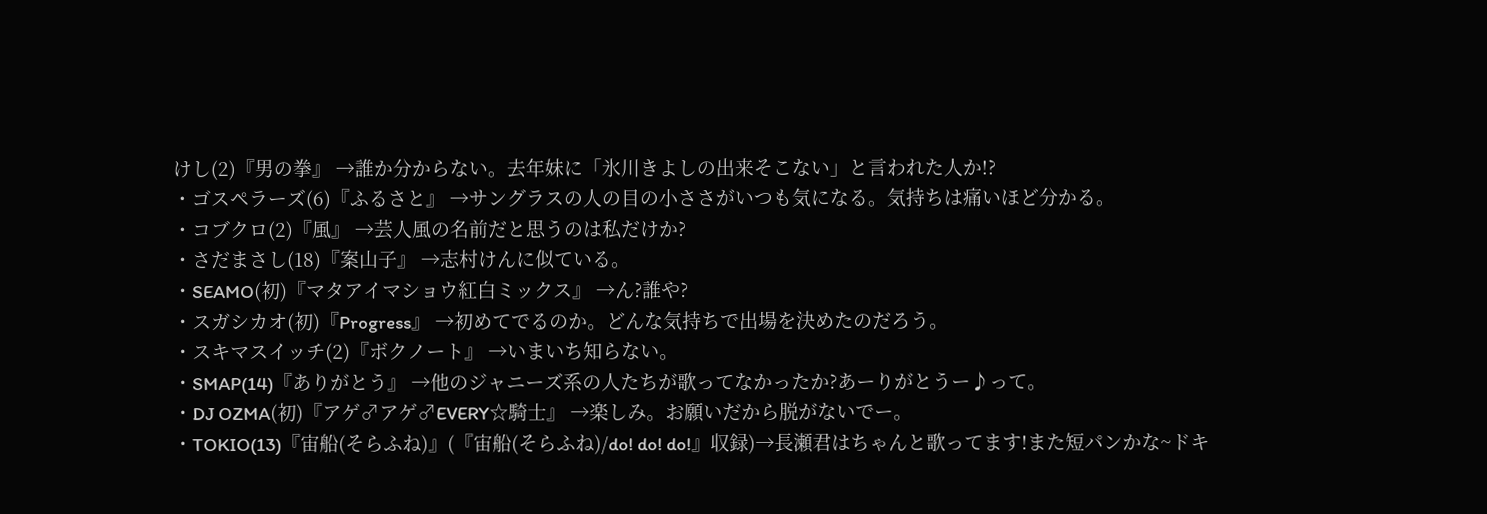けし(2)『男の拳』 →誰か分からない。去年妹に「氷川きよしの出来そこない」と言われた人か!?
・ゴスペラーズ(6)『ふるさと』 →サングラスの人の目の小ささがいつも気になる。気持ちは痛いほど分かる。
・コブクロ(2)『風』 →芸人風の名前だと思うのは私だけか?
・さだまさし(18)『案山子』 →志村けんに似ている。
・SEAMO(初)『マタアイマショウ紅白ミックス』 →ん?誰や?
・スガシカオ(初)『Progress』 →初めてでるのか。どんな気持ちで出場を決めたのだろう。
・スキマスイッチ(2)『ボクノート』 →いまいち知らない。
・SMAP(14)『ありがとう』 →他のジャニーズ系の人たちが歌ってなかったか?あーりがとうー♪って。
・DJ OZMA(初)『アゲ♂アゲ♂EVERY☆騎士』 →楽しみ。お願いだから脱がないでー。
・TOKIO(13)『宙船(そらふね)』(『宙船(そらふね)/do! do! do!』収録)→長瀬君はちゃんと歌ってます!また短パンかな~ドキ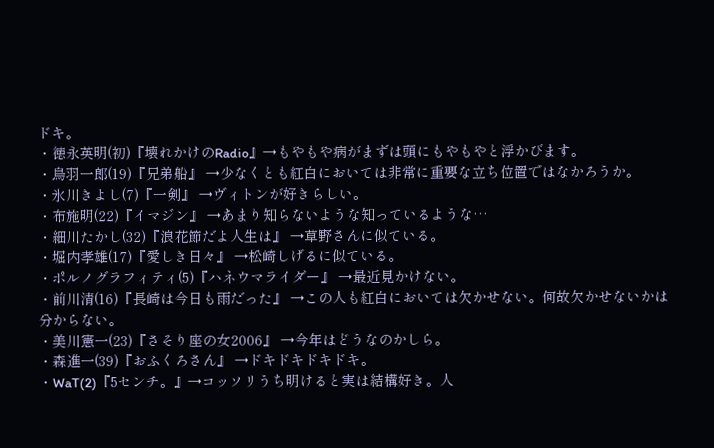ドキ。
・徳永英明(初)『壊れかけのRadio』→もやもや病がまずは頭にもやもやと浮かびます。
・鳥羽一郎(19)『兄弟船』 →少なくとも紅白においては非常に重要な立ち位置ではなかろうか。
・氷川きよし(7)『一剣』 →ヴィトンが好きらしい。
・布施明(22)『イマジン』 →あまり知らないような知っているような…
・細川たかし(32)『浪花節だよ人生は』 →草野さんに似ている。
・堀内孝雄(17)『愛しき日々』 →松崎しげるに似ている。
・ポルノグラフィティ(5)『ハネウマライダー』 →最近見かけない。
・前川清(16)『長崎は今日も雨だった』 →この人も紅白においては欠かせない。何故欠かせないかは分からない。
・美川憲一(23)『さそり座の女2006』 →今年はどうなのかしら。
・森進一(39)『おふくろさん』 →ドキドキドキドキ。
・WaT(2)『5センチ。』→コッソリうち明けると実は結構好き。人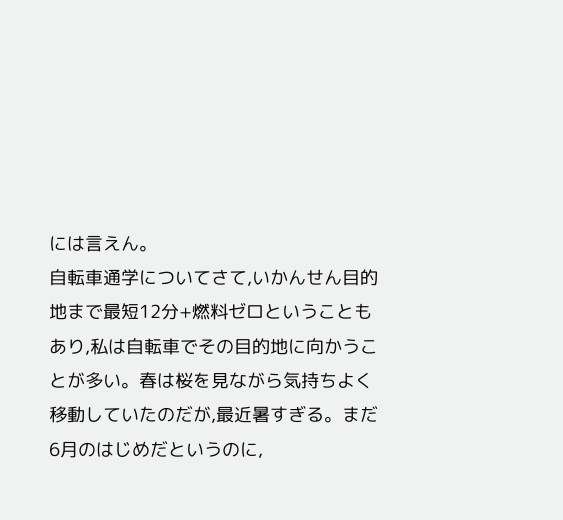には言えん。
自転車通学についてさて,いかんせん目的地まで最短12分+燃料ゼロということもあり,私は自転車でその目的地に向かうことが多い。春は桜を見ながら気持ちよく移動していたのだが,最近暑すぎる。まだ6月のはじめだというのに,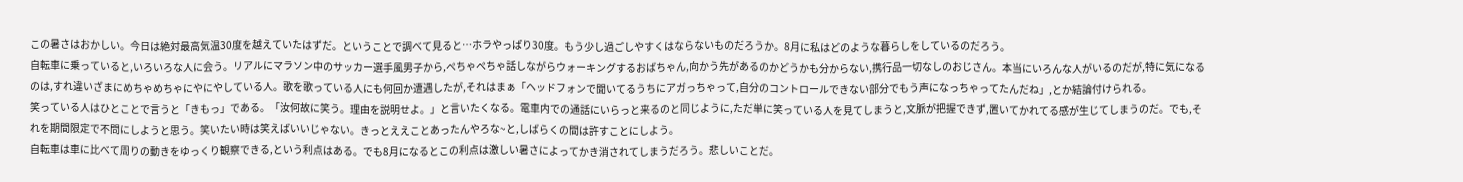この暑さはおかしい。今日は絶対最高気温30度を越えていたはずだ。ということで調べて見ると…ホラやっぱり30度。もう少し過ごしやすくはならないものだろうか。8月に私はどのような暮らしをしているのだろう。
自転車に乗っていると,いろいろな人に会う。リアルにマラソン中のサッカー選手風男子から,ぺちゃぺちゃ話しながらウォーキングするおばちゃん,向かう先があるのかどうかも分からない,携行品一切なしのおじさん。本当にいろんな人がいるのだが,特に気になるのは,すれ違いざまにめちゃめちゃにやにやしている人。歌を歌っている人にも何回か遭遇したが,それはまぁ「ヘッドフォンで聞いてるうちにアガっちゃって,自分のコントロールできない部分でもう声になっちゃってたんだね」,とか結論付けられる。
笑っている人はひとことで言うと「きもっ」である。「汝何故に笑う。理由を説明せよ。」と言いたくなる。電車内での通話にいらっと来るのと同じように,ただ単に笑っている人を見てしまうと,文脈が把握できず,置いてかれてる感が生じてしまうのだ。でも,それを期間限定で不問にしようと思う。笑いたい時は笑えばいいじゃない。きっとええことあったんやろな~と,しばらくの間は許すことにしよう。
自転車は車に比べて周りの動きをゆっくり観察できる,という利点はある。でも8月になるとこの利点は激しい暑さによってかき消されてしまうだろう。悲しいことだ。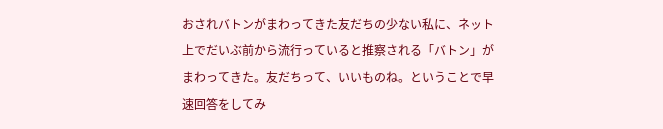おされバトンがまわってきた友だちの少ない私に、ネット上でだいぶ前から流行っていると推察される「バトン」がまわってきた。友だちって、いいものね。ということで早速回答をしてみ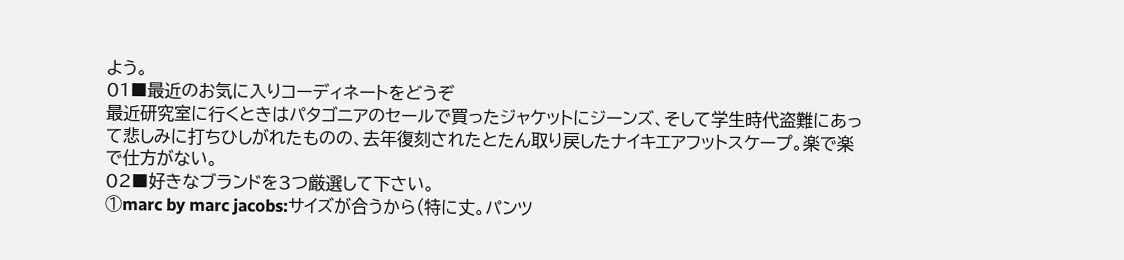よう。
01■最近のお気に入りコーディネートをどうぞ
最近研究室に行くときはパタゴニアのセールで買ったジャケットにジーンズ、そして学生時代盗難にあって悲しみに打ちひしがれたものの、去年復刻されたとたん取り戻したナイキエアフットスケープ。楽で楽で仕方がない。
02■好きなブランドを3つ厳選して下さい。
①marc by marc jacobs:サイズが合うから(特に丈。パンツ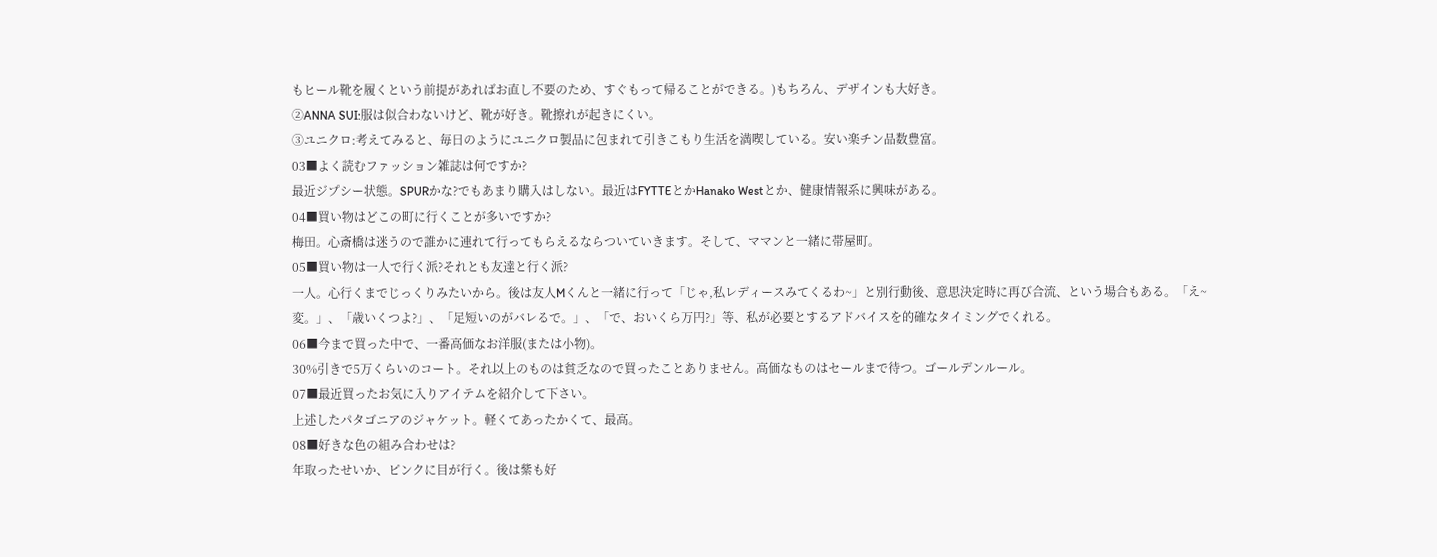もヒール靴を履くという前提があればお直し不要のため、すぐもって帰ることができる。)もちろん、デザインも大好き。
②ANNA SUI:服は似合わないけど、靴が好き。靴擦れが起きにくい。
③ユニクロ:考えてみると、毎日のようにユニクロ製品に包まれて引きこもり生活を満喫している。安い楽チン品数豊富。
03■よく読むファッション雑誌は何ですか?
最近ジプシー状態。SPURかな?でもあまり購入はしない。最近はFYTTEとかHanako Westとか、健康情報系に興味がある。
04■買い物はどこの町に行くことが多いですか?
梅田。心斎橋は迷うので誰かに連れて行ってもらえるならついていきます。そして、ママンと一緒に帯屋町。
05■買い物は一人で行く派?それとも友達と行く派?
一人。心行くまでじっくりみたいから。後は友人Mくんと一緒に行って「じゃ,私レディースみてくるわ~」と別行動後、意思決定時に再び合流、という場合もある。「え~変。」、「歳いくつよ?」、「足短いのがバレるで。」、「で、おいくら万円?」等、私が必要とするアドバイスを的確なタイミングでくれる。
06■今まで買った中で、一番高価なお洋服(または小物)。
30%引きで5万くらいのコート。それ以上のものは貧乏なので買ったことありません。高価なものはセールまで待つ。ゴールデンルール。
07■最近買ったお気に入りアイテムを紹介して下さい。
上述したパタゴニアのジャケット。軽くてあったかくて、最高。
08■好きな色の組み合わせは?
年取ったせいか、ピンクに目が行く。後は紫も好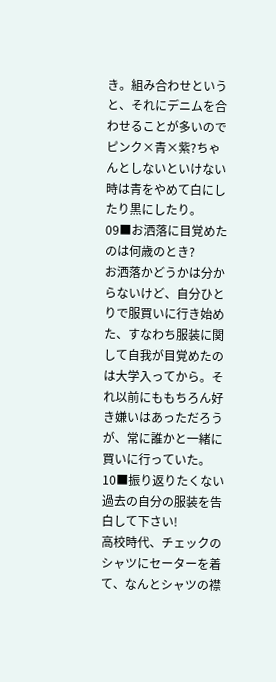き。組み合わせというと、それにデニムを合わせることが多いのでピンク×青×紫?ちゃんとしないといけない時は青をやめて白にしたり黒にしたり。
09■お洒落に目覚めたのは何歳のとき?
お洒落かどうかは分からないけど、自分ひとりで服買いに行き始めた、すなわち服装に関して自我が目覚めたのは大学入ってから。それ以前にももちろん好き嫌いはあっただろうが、常に誰かと一緒に買いに行っていた。
10■振り返りたくない過去の自分の服装を告白して下さい!
高校時代、チェックのシャツにセーターを着て、なんとシャツの襟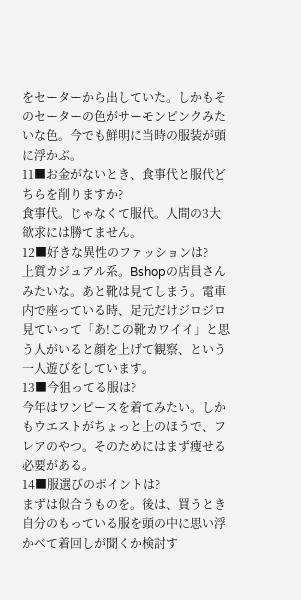をセーターから出していた。しかもそのセーターの色がサーモンピンクみたいな色。今でも鮮明に当時の服装が頭に浮かぶ。
11■お金がないとき、食事代と服代どちらを削りますか?
食事代。じゃなくて服代。人間の3大欲求には勝てません。
12■好きな異性のファッションは?
上質カジュアル系。Bshopの店員さんみたいな。あと靴は見てしまう。電車内で座っている時、足元だけジロジロ見ていって「あ!この靴カワイイ」と思う人がいると顔を上げて観察、という一人遊びをしています。
13■今狙ってる服は?
今年はワンピースを着てみたい。しかもウエストがちょっと上のほうで、フレアのやつ。そのためにはまず痩せる必要がある。
14■服選びのポイントは?
まずは似合うものを。後は、買うとき自分のもっている服を頭の中に思い浮かべて着回しが聞くか検討す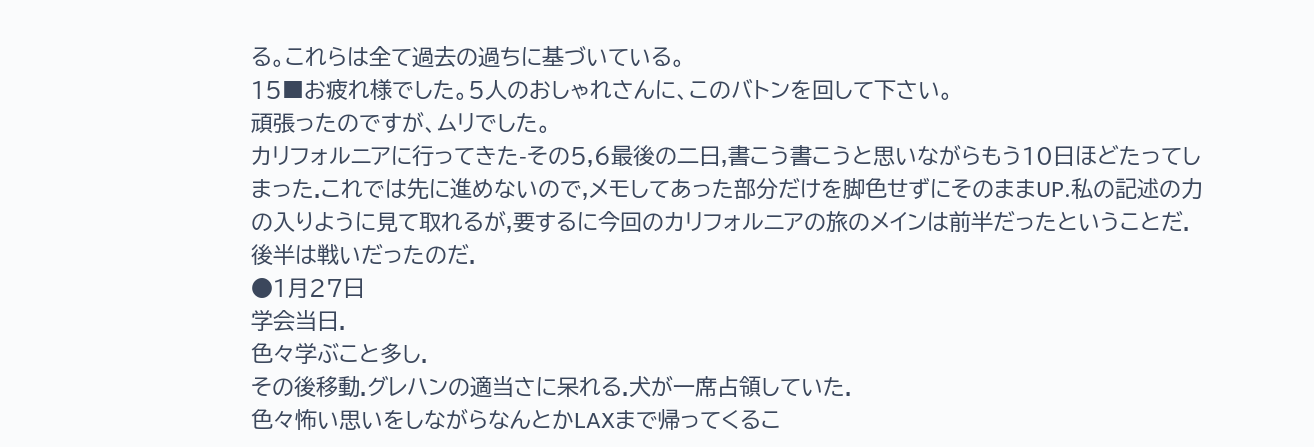る。これらは全て過去の過ちに基づいている。
15■お疲れ様でした。5人のおしゃれさんに、このバトンを回して下さい。
頑張ったのですが、ムリでした。
カリフォルニアに行ってきた-その5,6最後の二日,書こう書こうと思いながらもう10日ほどたってしまった.これでは先に進めないので,メモしてあった部分だけを脚色せずにそのままUP.私の記述の力の入りように見て取れるが,要するに今回のカリフォルニアの旅のメインは前半だったということだ.後半は戦いだったのだ.
●1月27日
学会当日.
色々学ぶこと多し.
その後移動.グレハンの適当さに呆れる.犬が一席占領していた.
色々怖い思いをしながらなんとかLAXまで帰ってくるこ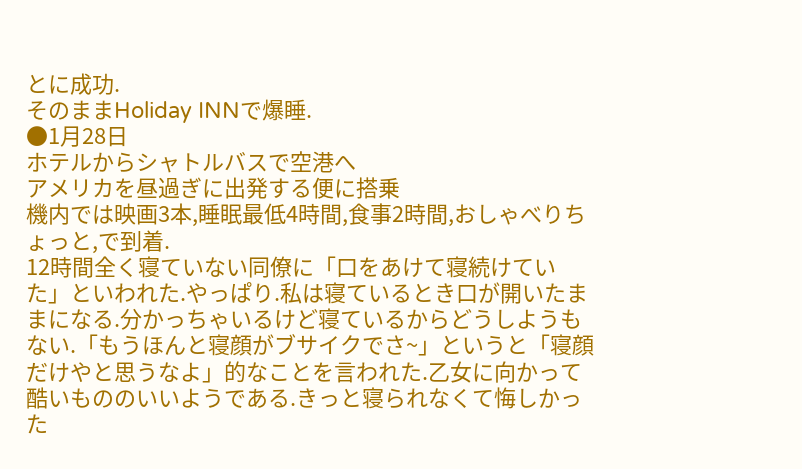とに成功.
そのままHoliday INNで爆睡.
●1月28日
ホテルからシャトルバスで空港へ
アメリカを昼過ぎに出発する便に搭乗
機内では映画3本,睡眠最低4時間,食事2時間,おしゃべりちょっと,で到着.
12時間全く寝ていない同僚に「口をあけて寝続けていた」といわれた.やっぱり.私は寝ているとき口が開いたままになる.分かっちゃいるけど寝ているからどうしようもない.「もうほんと寝顔がブサイクでさ~」というと「寝顔だけやと思うなよ」的なことを言われた.乙女に向かって酷いもののいいようである.きっと寝られなくて悔しかった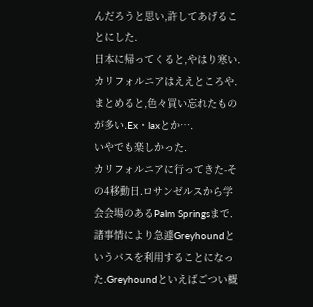んだろうと思い,許してあげることにした.
日本に帰ってくると,やはり寒い.カリフォルニアはええところや.
まとめると,色々買い忘れたものが多い.Ex・laxとか….
いやでも楽しかった.
カリフォルニアに行ってきた-その4移動日.ロサンゼルスから学会会場のあるPalm Springsまで.諸事情により急遽Greyhoundというバスを利用することになった.Greyhoundといえばごつい概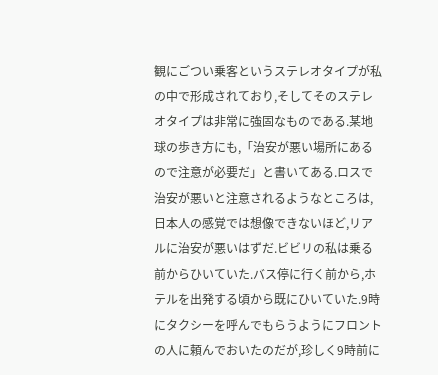観にごつい乗客というステレオタイプが私の中で形成されており,そしてそのステレオタイプは非常に強固なものである.某地球の歩き方にも,「治安が悪い場所にあるので注意が必要だ」と書いてある.ロスで治安が悪いと注意されるようなところは,日本人の感覚では想像できないほど,リアルに治安が悪いはずだ.ビビリの私は乗る前からひいていた.バス停に行く前から,ホテルを出発する頃から既にひいていた.9時にタクシーを呼んでもらうようにフロントの人に頼んでおいたのだが,珍しく9時前に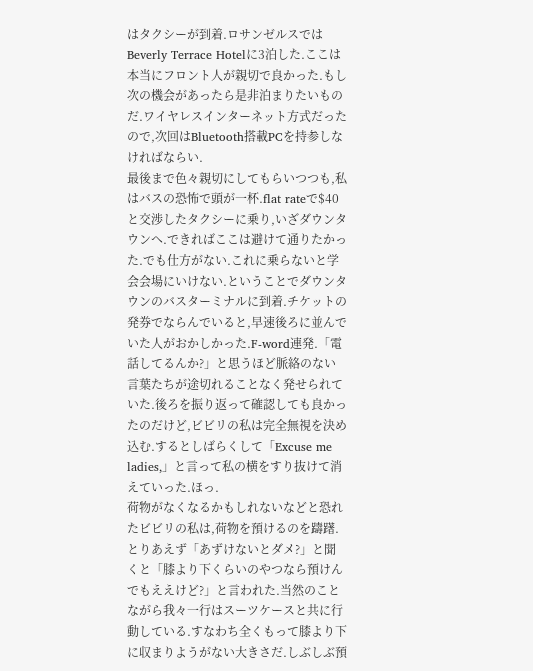はタクシーが到着.ロサンゼルスではBeverly Terrace Hotelに3泊した.ここは本当にフロント人が親切で良かった.もし次の機会があったら是非泊まりたいものだ.ワイヤレスインターネット方式だったので,次回はBluetooth搭載PCを持参しなければならい.
最後まで色々親切にしてもらいつつも,私はバスの恐怖で頭が一杯.flat rateで$40と交渉したタクシーに乗り,いざダウンタウンへ.できればここは避けて通りたかった.でも仕方がない.これに乗らないと学会会場にいけない.ということでダウンタウンのバスターミナルに到着.チケットの発券でならんでいると,早速後ろに並んでいた人がおかしかった.F-word連発.「電話してるんか?」と思うほど脈絡のない言葉たちが途切れることなく発せられていた.後ろを振り返って確認しても良かったのだけど,ビビリの私は完全無視を決め込む.するとしばらくして「Excuse me ladies,」と言って私の横をすり抜けて消えていった.ほっ.
荷物がなくなるかもしれないなどと恐れたビビリの私は,荷物を預けるのを躊躇.とりあえず「あずけないとダメ?」と聞くと「膝より下くらいのやつなら預けんでもええけど?」と言われた.当然のことながら我々一行はスーツケースと共に行動している.すなわち全くもって膝より下に収まりようがない大きさだ.しぶしぶ預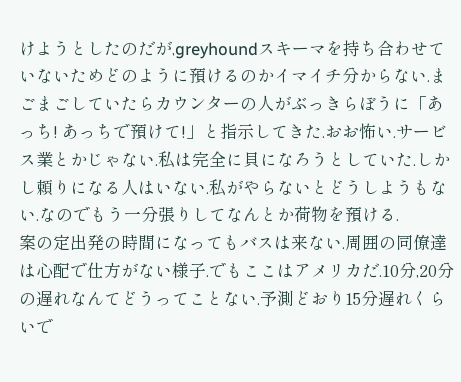けようとしたのだが,greyhoundスキーマを持ち合わせていないためどのように預けるのかイマイチ分からない.まごまごしていたらカウンターの人がぶっきらぼうに「あっち! あっちで預けて!」と指示してきた.おお怖い.サービス業とかじゃない.私は完全に貝になろうとしていた.しかし頼りになる人はいない.私がやらないとどうしようもない.なのでもう一分張りしてなんとか荷物を預ける.
案の定出発の時間になってもバスは来ない.周囲の同僚達は心配で仕方がない様子.でもここはアメリカだ.10分,20分の遅れなんてどうってことない.予測どおり15分遅れくらいで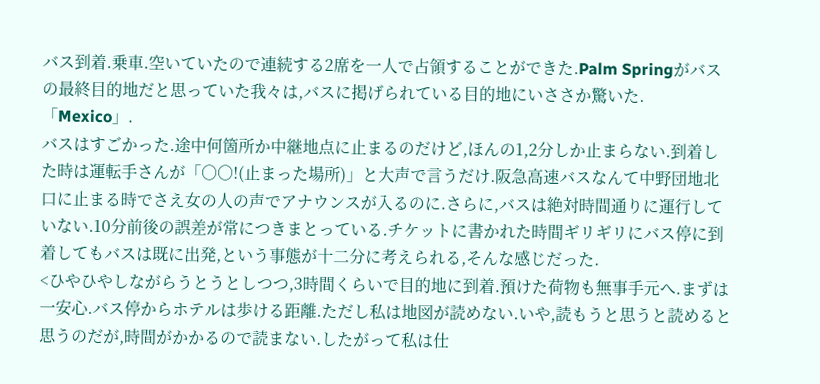バス到着.乗車.空いていたので連続する2席を一人で占領することができた.Palm Springがバスの最終目的地だと思っていた我々は,バスに掲げられている目的地にいささか驚いた.「Mexico」.
バスはすごかった.途中何箇所か中継地点に止まるのだけど,ほんの1,2分しか止まらない.到着した時は運転手さんが「○○!(止まった場所)」と大声で言うだけ.阪急高速バスなんて中野団地北口に止まる時でさえ女の人の声でアナウンスが入るのに.さらに,バスは絶対時間通りに運行していない.10分前後の誤差が常につきまとっている.チケットに書かれた時間ギリギリにバス停に到着してもバスは既に出発,という事態が十二分に考えられる,そんな感じだった.
<ひやひやしながらうとうとしつつ,3時間くらいで目的地に到着.預けた荷物も無事手元へ.まずは一安心.バス停からホテルは歩ける距離.ただし私は地図が読めない.いや,読もうと思うと読めると思うのだが,時間がかかるので読まない.したがって私は仕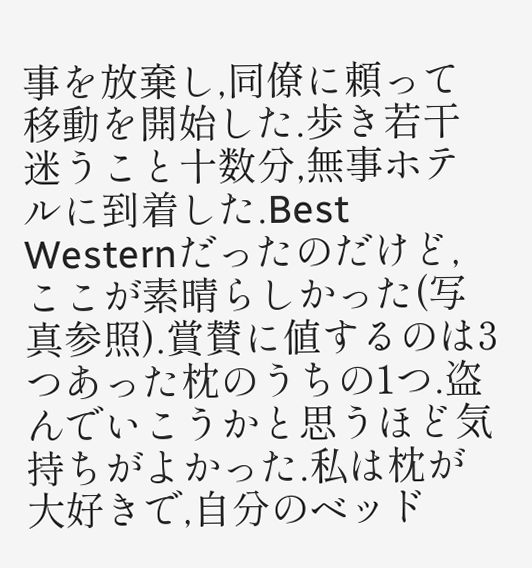事を放棄し,同僚に頼って移動を開始した.歩き若干迷うこと十数分,無事ホテルに到着した.Best Westernだったのだけど,ここが素晴らしかった(写真参照).賞賛に値するのは3つあった枕のうちの1つ.盗んでいこうかと思うほど気持ちがよかった.私は枕が大好きで,自分のベッド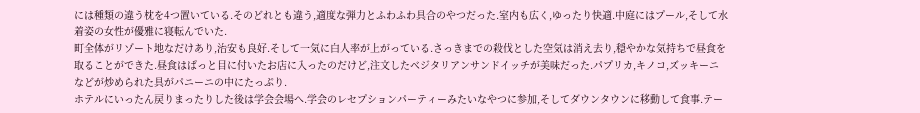には種類の違う枕を4つ置いている.そのどれとも違う,適度な弾力とふわふわ具合のやつだった.室内も広く,ゆったり快適.中庭にはプール,そして水着姿の女性が優雅に寝転んでいた.
町全体がリゾート地なだけあり,治安も良好.そして一気に白人率が上がっている.さっきまでの殺伐とした空気は消え去り,穏やかな気持ちで昼食を取ることができた.昼食はぱっと目に付いたお店に入ったのだけど,注文したベジタリアンサンドイッチが美味だった.パプリカ,キノコ,ズッキーニなどが炒められた具がパニーニの中にたっぷり.
ホテルにいったん戻りまったりした後は学会会場へ.学会のレセプションパーティーみたいなやつに参加,そしてダウンタウンに移動して食事.テー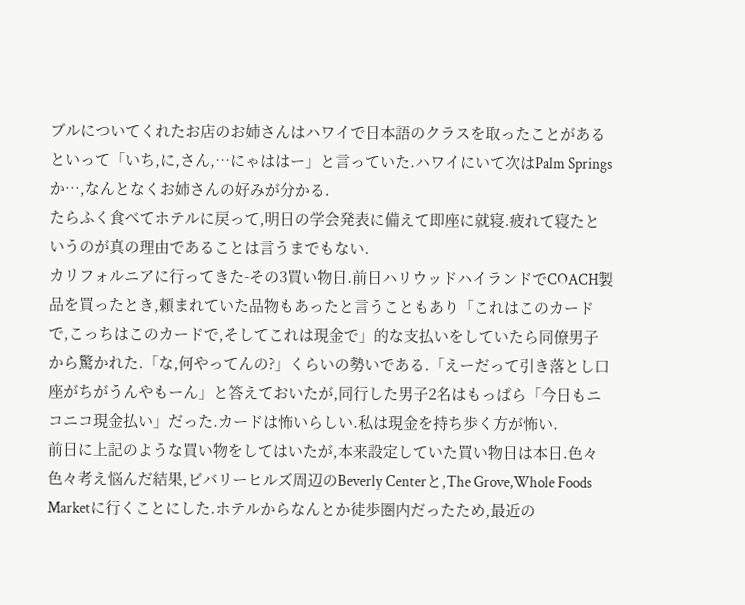ブルについてくれたお店のお姉さんはハワイで日本語のクラスを取ったことがあるといって「いち,に,さん,…にゃははー」と言っていた.ハワイにいて次はPalm Springsか…,なんとなくお姉さんの好みが分かる.
たらふく食べてホテルに戻って,明日の学会発表に備えて即座に就寝.疲れて寝たというのが真の理由であることは言うまでもない.
カリフォルニアに行ってきた-その3買い物日.前日ハリウッドハイランドでCOACH製品を買ったとき,頼まれていた品物もあったと言うこともあり「これはこのカードで,こっちはこのカードで,そしてこれは現金で」的な支払いをしていたら同僚男子から驚かれた.「な,何やってんの?」くらいの勢いである.「えーだって引き落とし口座がちがうんやもーん」と答えておいたが,同行した男子2名はもっぱら「今日もニコニコ現金払い」だった.カードは怖いらしい.私は現金を持ち歩く方が怖い.
前日に上記のような買い物をしてはいたが,本来設定していた買い物日は本日.色々色々考え悩んだ結果,ビバリーヒルズ周辺のBeverly Centerと,The Grove,Whole Foods Marketに行くことにした.ホテルからなんとか徒歩圏内だったため,最近の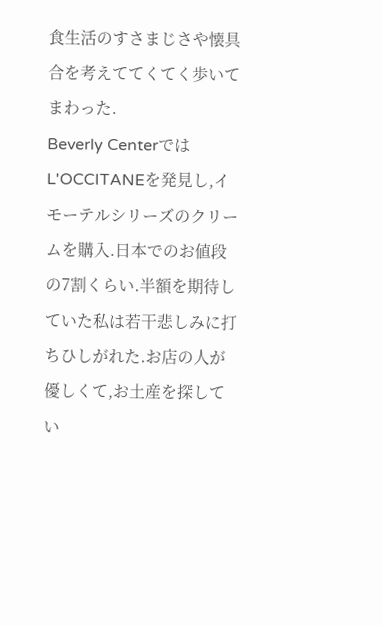食生活のすさまじさや懐具合を考えててくてく歩いてまわった.
Beverly CenterではL'OCCITANEを発見し,イモーテルシリーズのクリームを購入.日本でのお値段の7割くらい.半額を期待していた私は若干悲しみに打ちひしがれた.お店の人が優しくて,お土産を探してい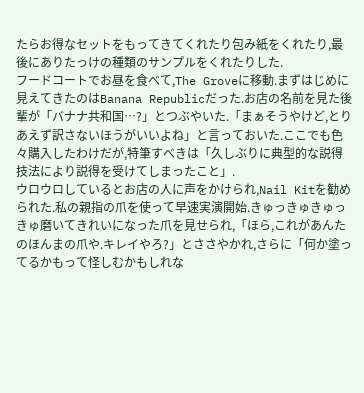たらお得なセットをもってきてくれたり包み紙をくれたり,最後にありたっけの種類のサンプルをくれたりした.
フードコートでお昼を食べて,The Groveに移動.まずはじめに見えてきたのはBanana Republicだった.お店の名前を見た後輩が「バナナ共和国…?」とつぶやいた.「まぁそうやけど,とりあえず訳さないほうがいいよね」と言っておいた.ここでも色々購入したわけだが,特筆すべきは「久しぶりに典型的な説得技法により説得を受けてしまったこと」.
ウロウロしているとお店の人に声をかけられ,Nail Kitを勧められた.私の親指の爪を使って早速実演開始.きゅっきゅきゅっきゅ磨いてきれいになった爪を見せられ,「ほら,これがあんたのほんまの爪や.キレイやろ?」とささやかれ,さらに「何か塗ってるかもって怪しむかもしれな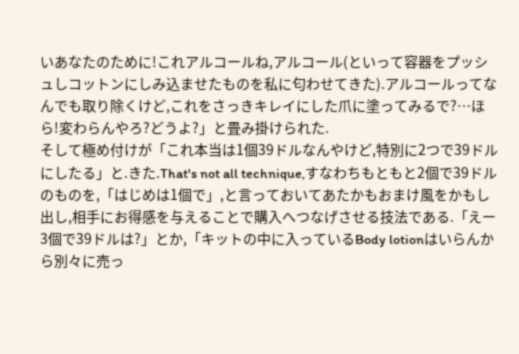いあなたのために!これアルコールね,アルコール(といって容器をプッシュしコットンにしみ込ませたものを私に匂わせてきた).アルコールってなんでも取り除くけど,これをさっきキレイにした爪に塗ってみるで?…ほら!変わらんやろ?どうよ?」と畳み掛けられた.
そして極め付けが「これ本当は1個39ドルなんやけど,特別に2つで39ドルにしたる」と.きた.That's not all technique,すなわちもともと2個で39ドルのものを,「はじめは1個で」,と言っておいてあたかもおまけ風をかもし出し,相手にお得感を与えることで購入へつなげさせる技法である.「えー3個で39ドルは?」とか,「キットの中に入っているBody lotionはいらんから別々に売っ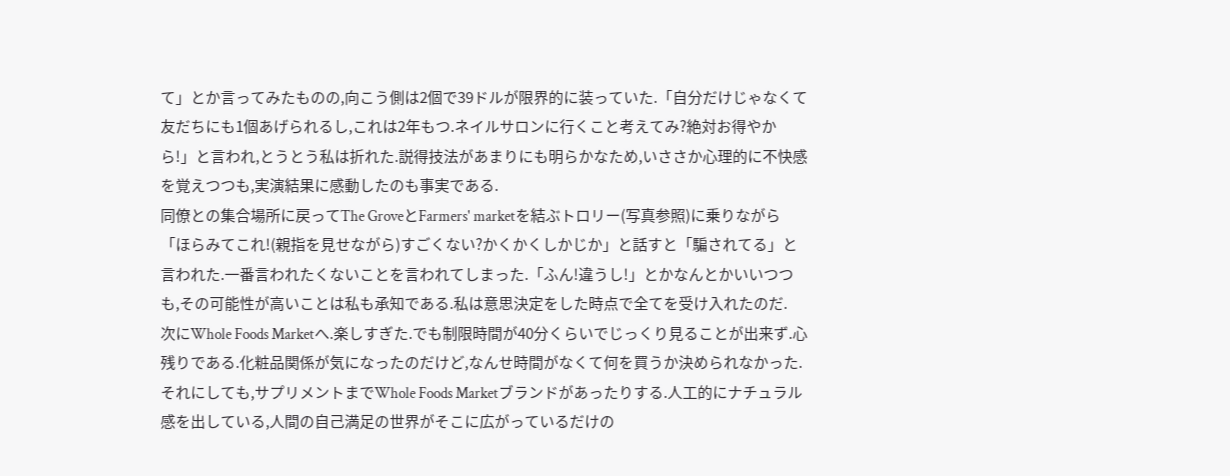て」とか言ってみたものの,向こう側は2個で39ドルが限界的に装っていた.「自分だけじゃなくて友だちにも1個あげられるし,これは2年もつ.ネイルサロンに行くこと考えてみ?絶対お得やから!」と言われ,とうとう私は折れた.説得技法があまりにも明らかなため,いささか心理的に不快感を覚えつつも,実演結果に感動したのも事実である.
同僚との集合場所に戻ってThe GroveとFarmers' marketを結ぶトロリー(写真参照)に乗りながら「ほらみてこれ!(親指を見せながら)すごくない?かくかくしかじか」と話すと「騙されてる」と言われた.一番言われたくないことを言われてしまった.「ふん!違うし!」とかなんとかいいつつも,その可能性が高いことは私も承知である.私は意思決定をした時点で全てを受け入れたのだ.
次にWhole Foods Marketへ.楽しすぎた.でも制限時間が40分くらいでじっくり見ることが出来ず.心残りである.化粧品関係が気になったのだけど,なんせ時間がなくて何を買うか決められなかった.それにしても,サプリメントまでWhole Foods Marketブランドがあったりする.人工的にナチュラル感を出している,人間の自己満足の世界がそこに広がっているだけの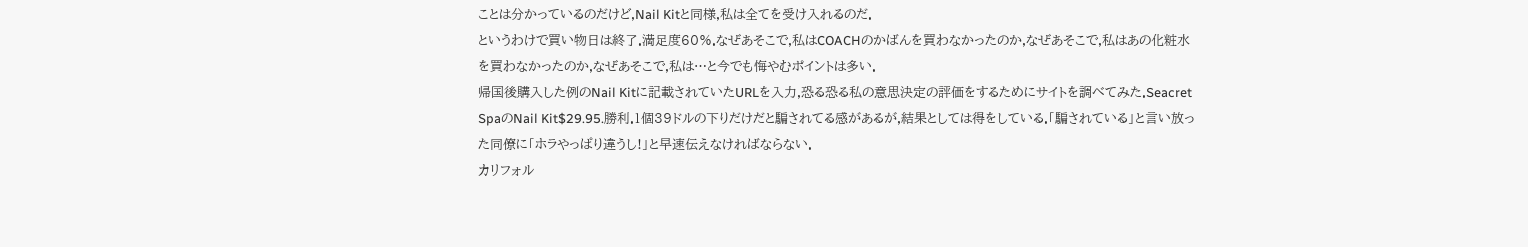ことは分かっているのだけど,Nail Kitと同様,私は全てを受け入れるのだ.
というわけで買い物日は終了.満足度60%.なぜあそこで,私はCOACHのかばんを買わなかったのか,なぜあそこで,私はあの化粧水を買わなかったのか,なぜあそこで,私は…と今でも悔やむポイントは多い.
帰国後購入した例のNail Kitに記載されていたURLを入力,恐る恐る私の意思決定の評価をするためにサイトを調べてみた.Seacret SpaのNail Kit$29.95.勝利.1個39ドルの下りだけだと騙されてる感があるが,結果としては得をしている.「騙されている」と言い放った同僚に「ホラやっぱり違うし!」と早速伝えなければならない.
カリフォル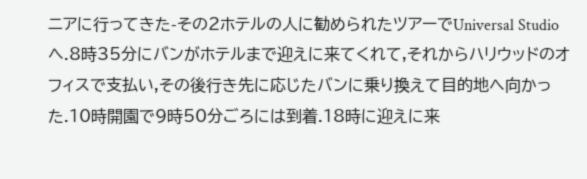ニアに行ってきた-その2ホテルの人に勧められたツアーでUniversal Studioへ.8時35分にバンがホテルまで迎えに来てくれて,それからハリウッドのオフィスで支払い,その後行き先に応じたバンに乗り換えて目的地へ向かった.10時開園で9時50分ごろには到着.18時に迎えに来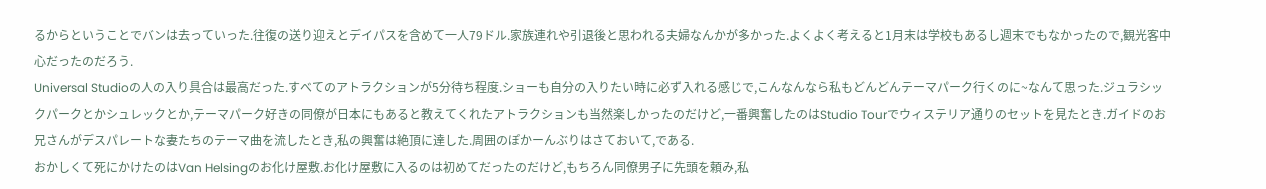るからということでバンは去っていった.往復の送り迎えとデイパスを含めて一人79ドル.家族連れや引退後と思われる夫婦なんかが多かった.よくよく考えると1月末は学校もあるし週末でもなかったので,観光客中心だったのだろう.
Universal Studioの人の入り具合は最高だった.すべてのアトラクションが5分待ち程度.ショーも自分の入りたい時に必ず入れる感じで,こんなんなら私もどんどんテーマパーク行くのに~なんて思った.ジュラシックパークとかシュレックとか,テーマパーク好きの同僚が日本にもあると教えてくれたアトラクションも当然楽しかったのだけど,一番興奮したのはStudio Tourでウィステリア通りのセットを見たとき.ガイドのお兄さんがデスパレートな妻たちのテーマ曲を流したとき,私の興奮は絶頂に達した.周囲のぽかーんぶりはさておいて,である.
おかしくて死にかけたのはVan Helsingのお化け屋敷.お化け屋敷に入るのは初めてだったのだけど,もちろん同僚男子に先頭を頼み,私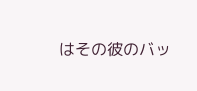はその彼のバッ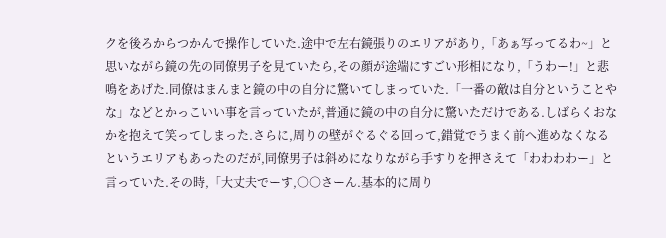クを後ろからつかんで操作していた.途中で左右鏡張りのエリアがあり,「あぁ写ってるわ~」と思いながら鏡の先の同僚男子を見ていたら,その顔が途端にすごい形相になり,「うわー!」と悲鳴をあげた.同僚はまんまと鏡の中の自分に驚いてしまっていた.「一番の敵は自分ということやな」などとかっこいい事を言っていたが,普通に鏡の中の自分に驚いただけである.しばらくおなかを抱えて笑ってしまった.さらに,周りの壁がぐるぐる回って,錯覚でうまく前へ進めなくなるというエリアもあったのだが,同僚男子は斜めになりながら手すりを押さえて「わわわわー」と言っていた.その時,「大丈夫でーす,○○さーん.基本的に周り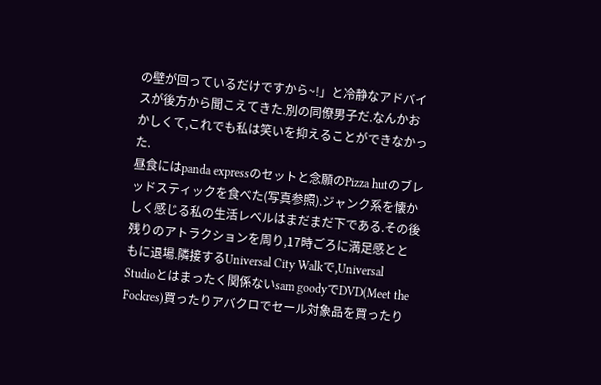の壁が回っているだけですから~!」と冷静なアドバイスが後方から聞こえてきた.別の同僚男子だ.なんかおかしくて,これでも私は笑いを抑えることができなかった.
昼食にはpanda expressのセットと念願のPizza hutのブレッドスティックを食べた(写真参照).ジャンク系を懐かしく感じる私の生活レベルはまだまだ下である.その後残りのアトラクションを周り,17時ごろに満足感とともに退場.隣接するUniversal City Walkで,Universal Studioとはまったく関係ないsam goodyでDVD(Meet the Fockres)買ったりアバクロでセール対象品を買ったり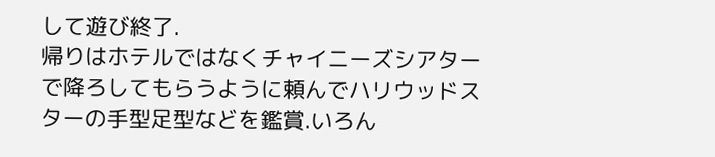して遊び終了.
帰りはホテルではなくチャイニーズシアターで降ろしてもらうように頼んでハリウッドスターの手型足型などを鑑賞.いろん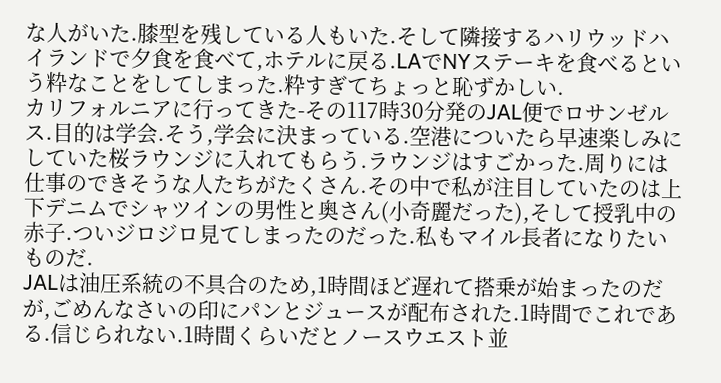な人がいた.膝型を残している人もいた.そして隣接するハリウッドハイランドで夕食を食べて,ホテルに戻る.LAでNYステーキを食べるという粋なことをしてしまった.粋すぎてちょっと恥ずかしい.
カリフォルニアに行ってきた-その117時30分発のJAL便でロサンゼルス.目的は学会.そう,学会に決まっている.空港についたら早速楽しみにしていた桜ラウンジに入れてもらう.ラウンジはすごかった.周りには仕事のできそうな人たちがたくさん.その中で私が注目していたのは上下デニムでシャツインの男性と奥さん(小奇麗だった),そして授乳中の赤子.ついジロジロ見てしまったのだった.私もマイル長者になりたいものだ.
JALは油圧系統の不具合のため,1時間ほど遅れて搭乗が始まったのだが,ごめんなさいの印にパンとジュースが配布された.1時間でこれである.信じられない.1時間くらいだとノースウエスト並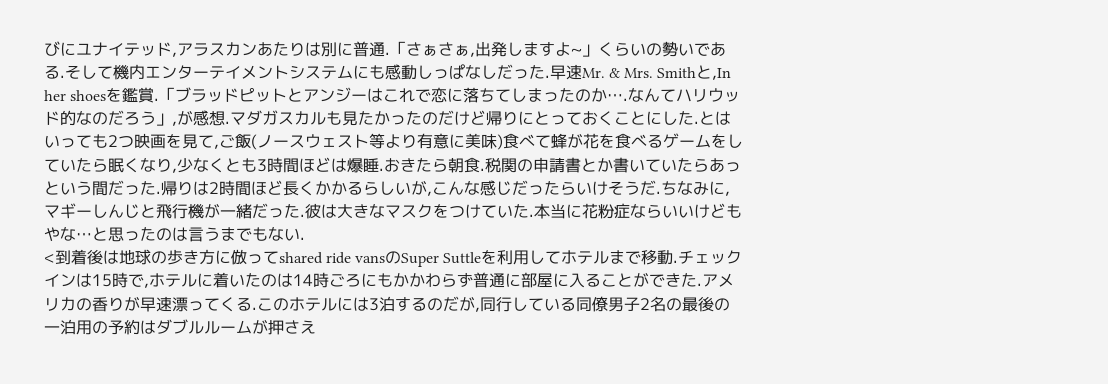びにユナイテッド,アラスカンあたりは別に普通.「さぁさぁ,出発しますよ~」くらいの勢いである.そして機内エンターテイメントシステムにも感動しっぱなしだった.早速Mr. & Mrs. Smithと,In her shoesを鑑賞.「ブラッドピットとアンジーはこれで恋に落ちてしまったのか….なんてハリウッド的なのだろう」,が感想.マダガスカルも見たかったのだけど帰りにとっておくことにした.とはいっても2つ映画を見て,ご飯(ノースウェスト等より有意に美味)食べて蜂が花を食べるゲームをしていたら眠くなり,少なくとも3時間ほどは爆睡.おきたら朝食.税関の申請書とか書いていたらあっという間だった.帰りは2時間ほど長くかかるらしいが,こんな感じだったらいけそうだ.ちなみに,マギーしんじと飛行機が一緒だった.彼は大きなマスクをつけていた.本当に花粉症ならいいけどもやな…と思ったのは言うまでもない.
<到着後は地球の歩き方に倣ってshared ride vansのSuper Suttleを利用してホテルまで移動.チェックインは15時で,ホテルに着いたのは14時ごろにもかかわらず普通に部屋に入ることができた.アメリカの香りが早速漂ってくる.このホテルには3泊するのだが,同行している同僚男子2名の最後の一泊用の予約はダブルルームが押さえ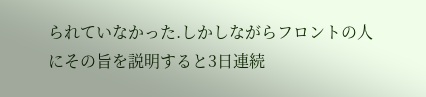られていなかった.しかしながらフロントの人にその旨を説明すると3日連続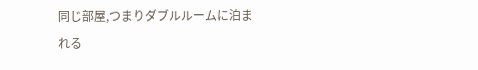同じ部屋,つまりダブルルームに泊まれる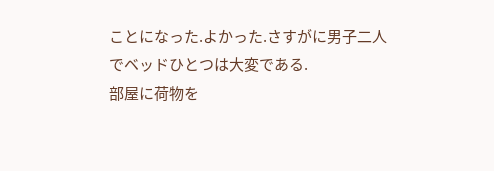ことになった.よかった.さすがに男子二人でベッドひとつは大変である.
部屋に荷物を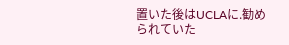置いた後はUCLAに.勧められていた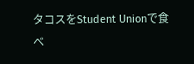タコスをStudent Unionで食べ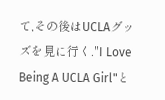て,その後はUCLAグッズを見に行く."I Love Being A UCLA Girl"と